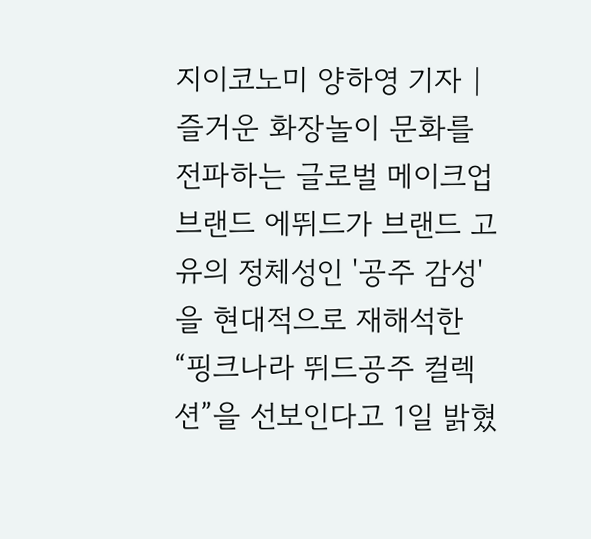지이코노미 양하영 기자 | 즐거운 화장놀이 문화를 전파하는 글로벌 메이크업 브랜드 에뛰드가 브랜드 고유의 정체성인 '공주 감성'을 현대적으로 재해석한 “핑크나라 뛰드공주 컬렉션”을 선보인다고 1일 밝혔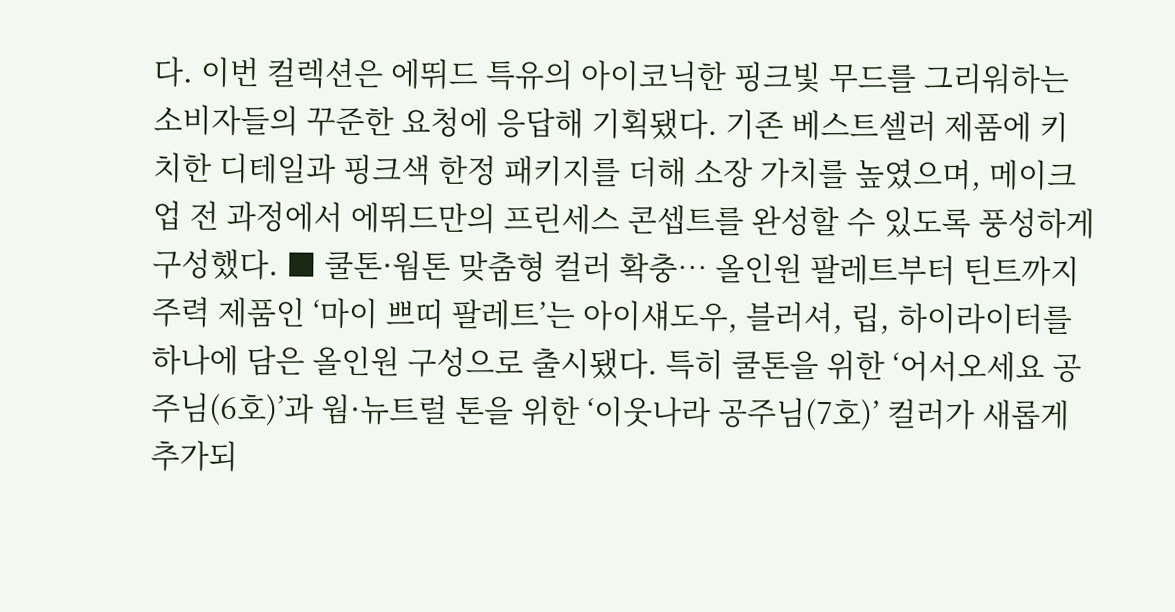다. 이번 컬렉션은 에뛰드 특유의 아이코닉한 핑크빛 무드를 그리워하는 소비자들의 꾸준한 요청에 응답해 기획됐다. 기존 베스트셀러 제품에 키치한 디테일과 핑크색 한정 패키지를 더해 소장 가치를 높였으며, 메이크업 전 과정에서 에뛰드만의 프린세스 콘셉트를 완성할 수 있도록 풍성하게 구성했다. ■ 쿨톤·웜톤 맞춤형 컬러 확충… 올인원 팔레트부터 틴트까지 주력 제품인 ‘마이 쁘띠 팔레트’는 아이섀도우, 블러셔, 립, 하이라이터를 하나에 담은 올인원 구성으로 출시됐다. 특히 쿨톤을 위한 ‘어서오세요 공주님(6호)’과 웜·뉴트럴 톤을 위한 ‘이웃나라 공주님(7호)’ 컬러가 새롭게 추가되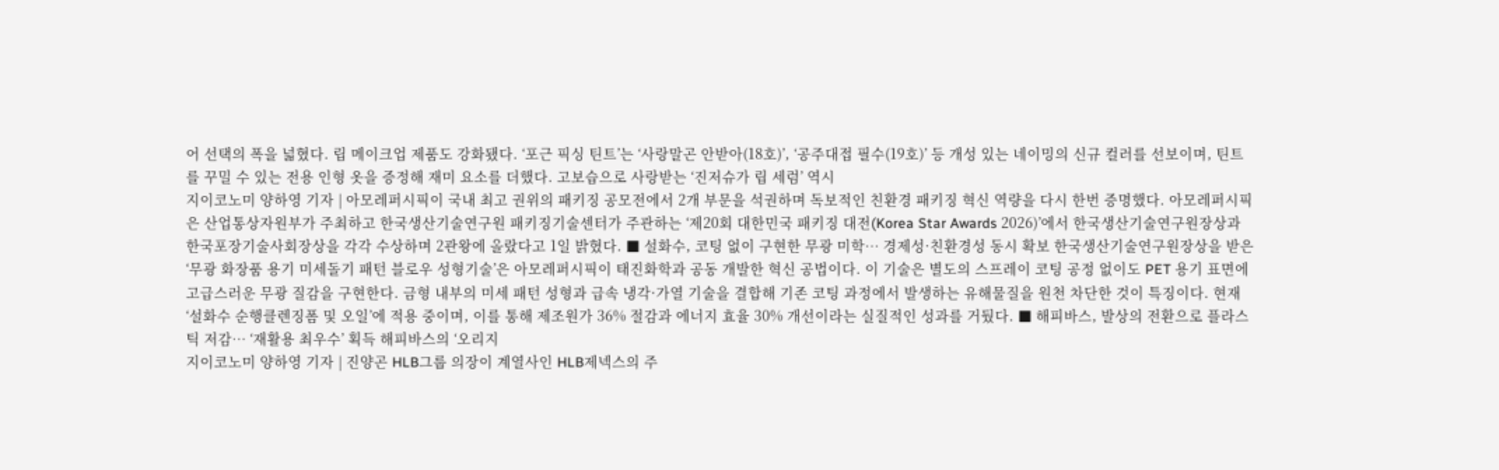어 선택의 폭을 넓혔다. 립 메이크업 제품도 강화됐다. ‘포근 픽싱 틴트’는 ‘사랑말곤 안받아(18호)’, ‘공주대접 필수(19호)’ 등 개성 있는 네이밍의 신규 컬러를 선보이며, 틴트를 꾸밀 수 있는 전용 인형 옷을 증정해 재미 요소를 더했다. 고보습으로 사랑받는 ‘진저슈가 립 세럼’ 역시
지이코노미 양하영 기자 | 아모레퍼시픽이 국내 최고 권위의 패키징 공모전에서 2개 부문을 석권하며 독보적인 친환경 패키징 혁신 역량을 다시 한번 증명했다. 아모레퍼시픽은 산업통상자원부가 주최하고 한국생산기술연구원 패키징기술센터가 주관하는 ‘제20회 대한민국 패키징 대전(Korea Star Awards 2026)’에서 한국생산기술연구원장상과 한국포장기술사회장상을 각각 수상하며 2관왕에 올랐다고 1일 밝혔다. ■ 설화수, 코팅 없이 구현한 무광 미학… 경제성·친환경성 동시 확보 한국생산기술연구원장상을 받은 ‘무광 화장품 용기 미세돌기 패턴 블로우 성형기술’은 아모레퍼시픽이 태진화학과 공동 개발한 혁신 공법이다. 이 기술은 별도의 스프레이 코팅 공정 없이도 PET 용기 표면에 고급스러운 무광 질감을 구현한다. 금형 내부의 미세 패턴 성형과 급속 냉각·가열 기술을 결합해 기존 코팅 과정에서 발생하는 유해물질을 원천 차단한 것이 특징이다. 현재 ‘설화수 순행클렌징폼 및 오일’에 적용 중이며, 이를 통해 제조원가 36% 절감과 에너지 효율 30% 개선이라는 실질적인 성과를 거뒀다. ■ 해피바스, 발상의 전환으로 플라스틱 저감… ‘재활용 최우수’ 획득 해피바스의 ‘오리지
지이코노미 양하영 기자 | 진양곤 HLB그룹 의장이 계열사인 HLB제넥스의 주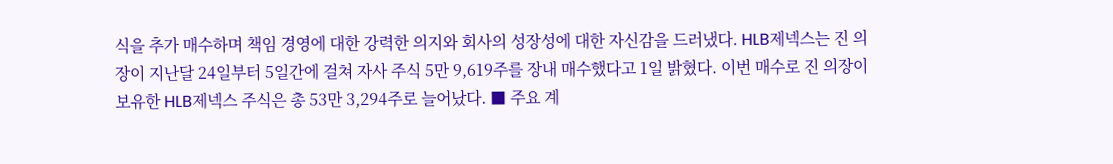식을 추가 매수하며 책임 경영에 대한 강력한 의지와 회사의 성장성에 대한 자신감을 드러냈다. HLB제넥스는 진 의장이 지난달 24일부터 5일간에 걸쳐 자사 주식 5만 9,619주를 장내 매수했다고 1일 밝혔다. 이번 매수로 진 의장이 보유한 HLB제넥스 주식은 총 53만 3,294주로 늘어났다. ■ 주요 계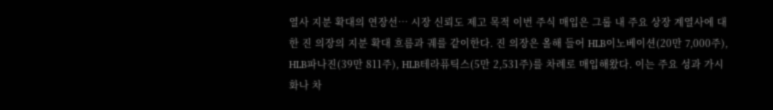열사 지분 확대의 연장선… 시장 신뢰도 제고 목적 이번 주식 매입은 그룹 내 주요 상장 계열사에 대한 진 의장의 지분 확대 흐름과 궤를 같이한다. 진 의장은 올해 들어 HLB이노베이션(20만 7,000주), HLB파나진(39만 811주), HLB테라퓨틱스(5만 2,531주)를 차례로 매입해왔다. 이는 주요 성과 가시화나 차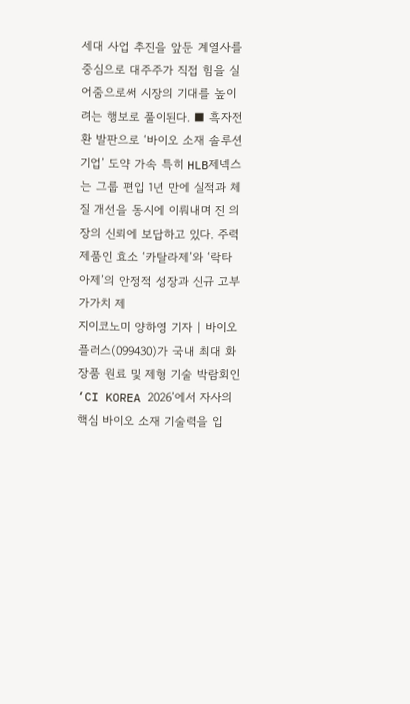세대 사업 추진을 앞둔 계열사를 중심으로 대주주가 직접 힘을 실어줌으로써 시장의 기대를 높이려는 행보로 풀이된다. ■ 흑자전환 발판으로 ‘바이오 소재 솔루션 기업’ 도약 가속 특히 HLB제넥스는 그룹 편입 1년 만에 실적과 체질 개선을 동시에 이뤄내며 진 의장의 신뢰에 보답하고 있다. 주력 제품인 효소 ‘카탈라제’와 ‘락타아제’의 안정적 성장과 신규 고부가가치 제
지이코노미 양하영 기자 | 바이오플러스(099430)가 국내 최대 화장품 원료 및 제형 기술 박람회인 ‘CI KOREA 2026’에서 자사의 핵심 바이오 소재 기술력을 입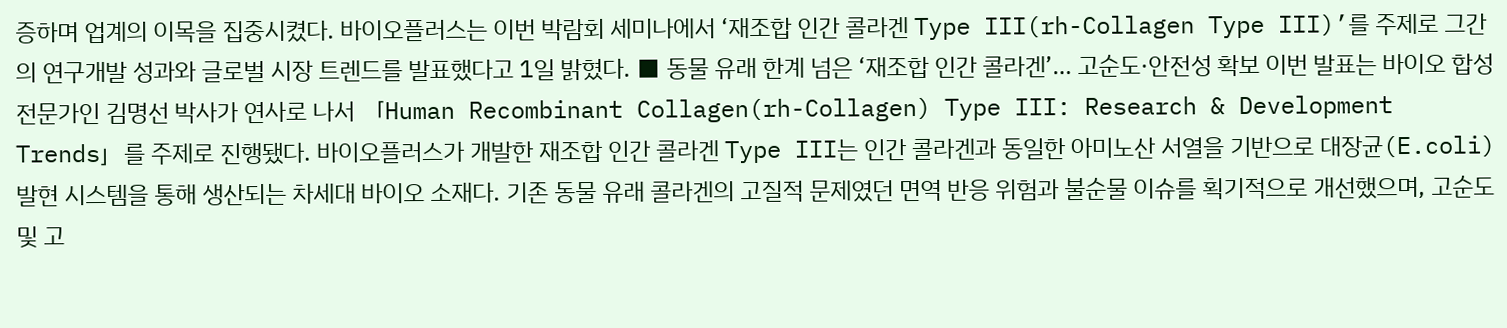증하며 업계의 이목을 집중시켰다. 바이오플러스는 이번 박람회 세미나에서 ‘재조합 인간 콜라겐 Type III(rh-Collagen Type III)’를 주제로 그간의 연구개발 성과와 글로벌 시장 트렌드를 발표했다고 1일 밝혔다. ■ 동물 유래 한계 넘은 ‘재조합 인간 콜라겐’… 고순도·안전성 확보 이번 발표는 바이오 합성 전문가인 김명선 박사가 연사로 나서 「Human Recombinant Collagen(rh-Collagen) Type III: Research & Development Trends」를 주제로 진행됐다. 바이오플러스가 개발한 재조합 인간 콜라겐 Type III는 인간 콜라겐과 동일한 아미노산 서열을 기반으로 대장균(E.coli) 발현 시스템을 통해 생산되는 차세대 바이오 소재다. 기존 동물 유래 콜라겐의 고질적 문제였던 면역 반응 위험과 불순물 이슈를 획기적으로 개선했으며, 고순도 및 고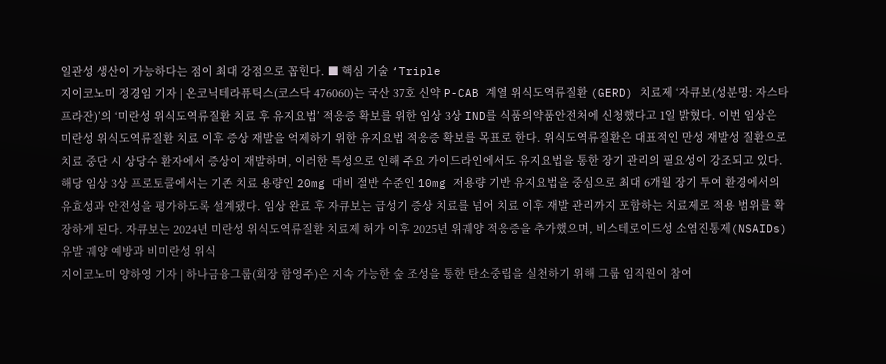일관성 생산이 가능하다는 점이 최대 강점으로 꼽힌다. ■ 핵심 기술 ‘Triple
지이코노미 정경임 기자 | 온코닉테라퓨틱스(코스닥 476060)는 국산 37호 신약 P-CAB 계열 위식도역류질환 (GERD) 치료제 ‘자큐보(성분명: 자스타프라잔)’의 ‘미란성 위식도역류질환 치료 후 유지요법’ 적응증 확보를 위한 임상 3상 IND를 식품의약품안전처에 신청했다고 1일 밝혔다. 이번 임상은 미란성 위식도역류질환 치료 이후 증상 재발을 억제하기 위한 유지요법 적응증 확보를 목표로 한다. 위식도역류질환은 대표적인 만성 재발성 질환으로 치료 중단 시 상당수 환자에서 증상이 재발하며, 이러한 특성으로 인해 주요 가이드라인에서도 유지요법을 통한 장기 관리의 필요성이 강조되고 있다. 해당 임상 3상 프로토콜에서는 기존 치료 용량인 20mg 대비 절반 수준인 10mg 저용량 기반 유지요법을 중심으로 최대 6개월 장기 투여 환경에서의 유효성과 안전성을 평가하도록 설계됐다. 임상 완료 후 자큐보는 급성기 증상 치료를 넘어 치료 이후 재발 관리까지 포함하는 치료제로 적용 범위를 확장하게 된다. 자큐보는 2024년 미란성 위식도역류질환 치료제 허가 이후 2025년 위궤양 적응증을 추가했으며, 비스테로이드성 소염진통제(NSAIDs) 유발 궤양 예방과 비미란성 위식
지이코노미 양하영 기자 | 하나금융그룹(회장 함영주)은 지속 가능한 숲 조성을 통한 탄소중립을 실천하기 위해 그룹 임직원이 참여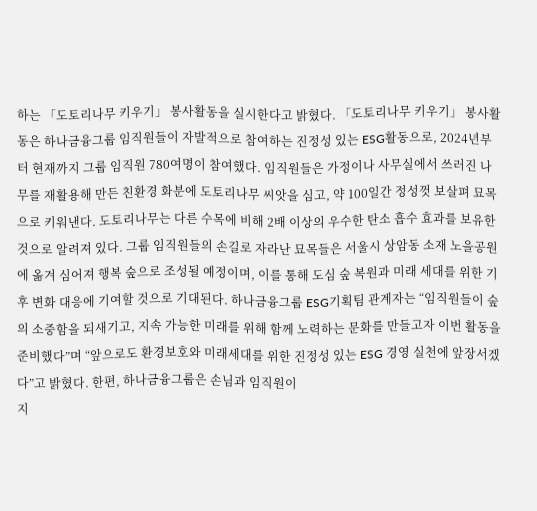하는 「도토리나무 키우기」 봉사활동을 실시한다고 밝혔다. 「도토리나무 키우기」 봉사활동은 하나금융그룹 임직원들이 자발적으로 참여하는 진정성 있는 ESG활동으로, 2024년부터 현재까지 그룹 임직원 780여명이 참여했다. 임직원들은 가정이나 사무실에서 쓰러진 나무를 재활용해 만든 친환경 화분에 도토리나무 씨앗을 심고, 약 100일간 정성껏 보살펴 묘목으로 키워낸다. 도토리나무는 다른 수목에 비해 2배 이상의 우수한 탄소 흡수 효과를 보유한 것으로 알려져 있다. 그룹 임직원들의 손길로 자라난 묘목들은 서울시 상암동 소재 노을공원에 옮겨 심어져 행복 숲으로 조성될 예정이며, 이를 통해 도심 숲 복원과 미래 세대를 위한 기후 변화 대응에 기여할 것으로 기대된다. 하나금융그룹 ESG기획팀 관계자는 “임직원들이 숲의 소중함을 되새기고, 지속 가능한 미래를 위해 함께 노력하는 문화를 만들고자 이번 활동을 준비했다”며 “앞으로도 환경보호와 미래세대를 위한 진정성 있는 ESG 경영 실천에 앞장서겠다”고 밝혔다. 한편, 하나금융그룹은 손님과 임직원이
지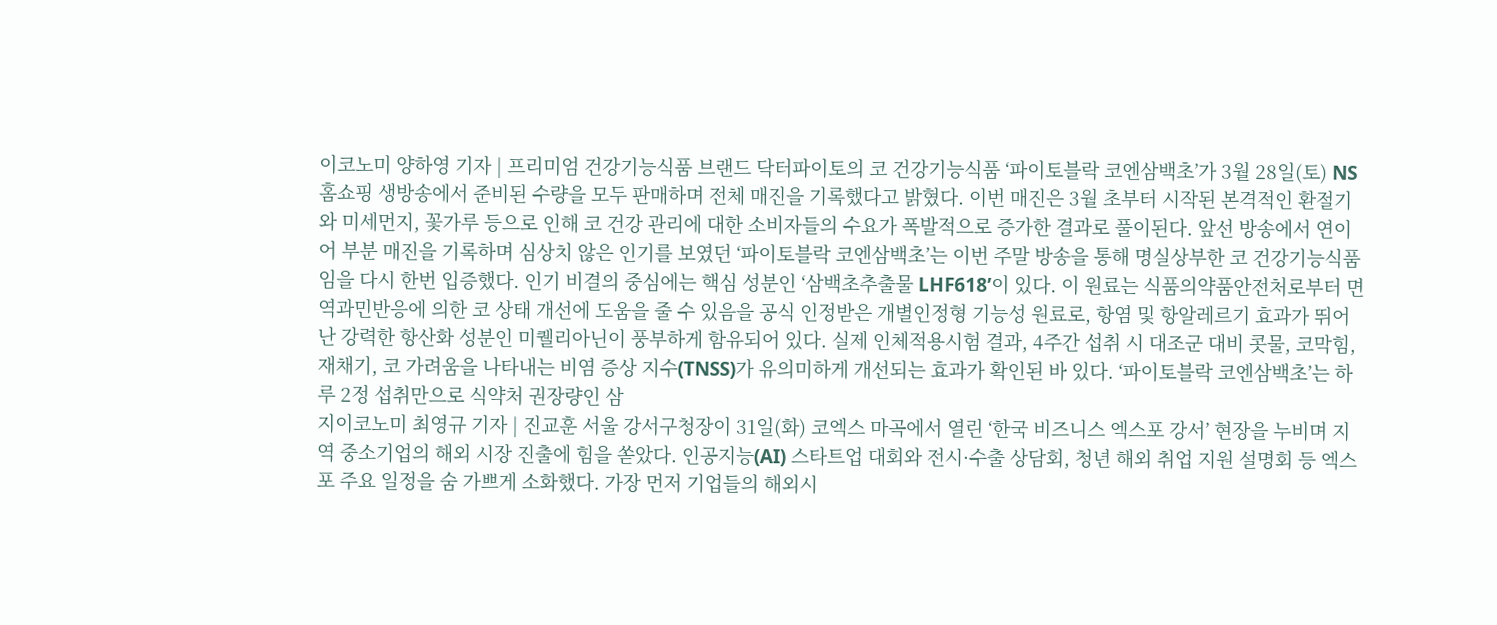이코노미 양하영 기자 | 프리미엄 건강기능식품 브랜드 닥터파이토의 코 건강기능식품 ‘파이토블락 코엔삼백초’가 3월 28일(토) NS홈쇼핑 생방송에서 준비된 수량을 모두 판매하며 전체 매진을 기록했다고 밝혔다. 이번 매진은 3월 초부터 시작된 본격적인 환절기와 미세먼지, 꽃가루 등으로 인해 코 건강 관리에 대한 소비자들의 수요가 폭발적으로 증가한 결과로 풀이된다. 앞선 방송에서 연이어 부분 매진을 기록하며 심상치 않은 인기를 보였던 ‘파이토블락 코엔삼백초’는 이번 주말 방송을 통해 명실상부한 코 건강기능식품임을 다시 한번 입증했다. 인기 비결의 중심에는 핵심 성분인 ‘삼백초추출물 LHF618’이 있다. 이 원료는 식품의약품안전처로부터 면역과민반응에 의한 코 상태 개선에 도움을 줄 수 있음을 공식 인정받은 개별인정형 기능성 원료로, 항염 및 항알레르기 효과가 뛰어난 강력한 항산화 성분인 미퀠리아닌이 풍부하게 함유되어 있다. 실제 인체적용시험 결과, 4주간 섭취 시 대조군 대비 콧물, 코막힘, 재채기, 코 가려움을 나타내는 비염 증상 지수(TNSS)가 유의미하게 개선되는 효과가 확인된 바 있다. ‘파이토블락 코엔삼백초’는 하루 2정 섭취만으로 식약처 권장량인 삼
지이코노미 최영규 기자 | 진교훈 서울 강서구청장이 31일(화) 코엑스 마곡에서 열린 ‘한국 비즈니스 엑스포 강서’ 현장을 누비며 지역 중소기업의 해외 시장 진출에 힘을 쏟았다. 인공지능(AI) 스타트업 대회와 전시·수출 상담회, 청년 해외 취업 지원 설명회 등 엑스포 주요 일정을 숨 가쁘게 소화했다. 가장 먼저 기업들의 해외시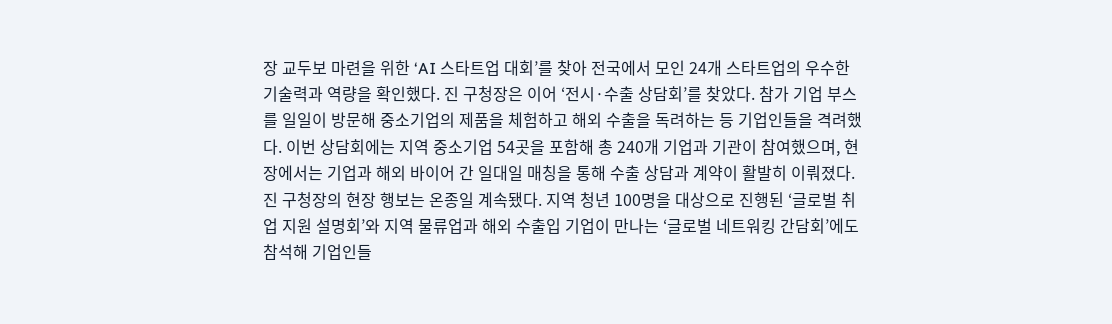장 교두보 마련을 위한 ‘AI 스타트업 대회’를 찾아 전국에서 모인 24개 스타트업의 우수한 기술력과 역량을 확인했다. 진 구청장은 이어 ‘전시·수출 상담회’를 찾았다. 참가 기업 부스를 일일이 방문해 중소기업의 제품을 체험하고 해외 수출을 독려하는 등 기업인들을 격려했다. 이번 상담회에는 지역 중소기업 54곳을 포함해 총 240개 기업과 기관이 참여했으며, 현장에서는 기업과 해외 바이어 간 일대일 매칭을 통해 수출 상담과 계약이 활발히 이뤄졌다. 진 구청장의 현장 행보는 온종일 계속됐다. 지역 청년 100명을 대상으로 진행된 ‘글로벌 취업 지원 설명회’와 지역 물류업과 해외 수출입 기업이 만나는 ‘글로벌 네트워킹 간담회’에도 참석해 기업인들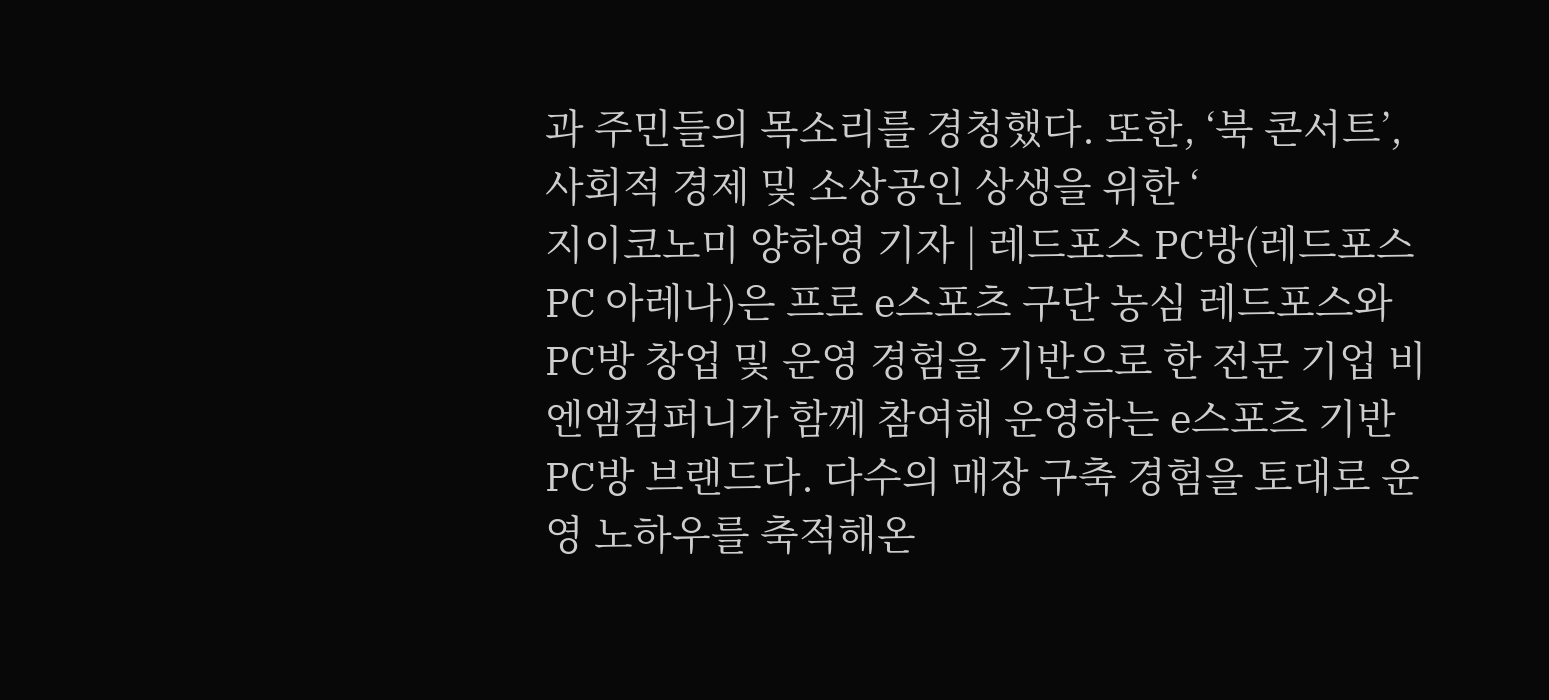과 주민들의 목소리를 경청했다. 또한, ‘북 콘서트’, 사회적 경제 및 소상공인 상생을 위한 ‘
지이코노미 양하영 기자 | 레드포스 PC방(레드포스 PC 아레나)은 프로 e스포츠 구단 농심 레드포스와 PC방 창업 및 운영 경험을 기반으로 한 전문 기업 비엔엠컴퍼니가 함께 참여해 운영하는 e스포츠 기반 PC방 브랜드다. 다수의 매장 구축 경험을 토대로 운영 노하우를 축적해온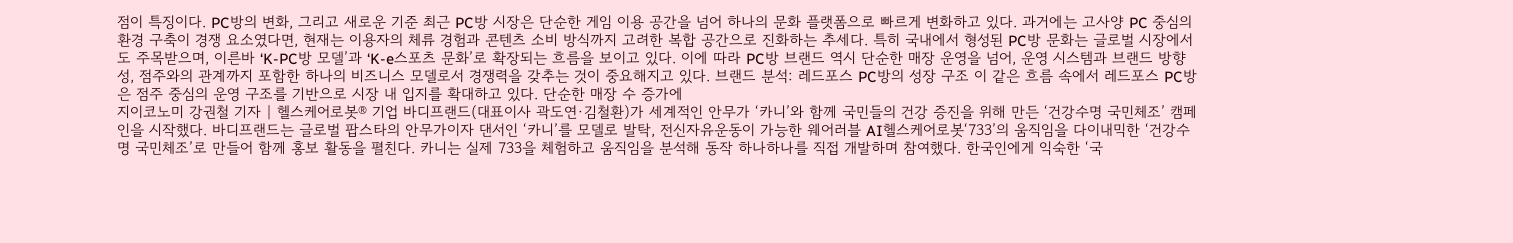점이 특징이다. PC방의 변화, 그리고 새로운 기준 최근 PC방 시장은 단순한 게임 이용 공간을 넘어 하나의 문화 플랫폼으로 빠르게 변화하고 있다. 과거에는 고사양 PC 중심의 환경 구축이 경쟁 요소였다면, 현재는 이용자의 체류 경험과 콘텐츠 소비 방식까지 고려한 복합 공간으로 진화하는 추세다. 특히 국내에서 형성된 PC방 문화는 글로벌 시장에서도 주목받으며, 이른바 ‘K-PC방 모델’과 ‘K-e스포츠 문화’로 확장되는 흐름을 보이고 있다. 이에 따라 PC방 브랜드 역시 단순한 매장 운영을 넘어, 운영 시스템과 브랜드 방향성, 점주와의 관계까지 포함한 하나의 비즈니스 모델로서 경쟁력을 갖추는 것이 중요해지고 있다. 브랜드 분석: 레드포스 PC방의 성장 구조 이 같은 흐름 속에서 레드포스 PC방은 점주 중심의 운영 구조를 기반으로 시장 내 입지를 확대하고 있다. 단순한 매장 수 증가에
지이코노미 강권철 기자 | 헬스케어로봇® 기업 바디프랜드(대표이사 곽도연·김철환)가 세계적인 안무가 ‘카니’와 함께 국민들의 건강 증진을 위해 만든 ‘건강수명 국민체조’ 캠페인을 시작했다. 바디프랜드는 글로벌 팝스타의 안무가이자 댄서인 ‘카니’를 모델로 발탁, 전신자유운동이 가능한 웨어러블 AI헬스케어로봇‘733’의 움직임을 다이내믹한 ‘건강수명 국민체조’로 만들어 함께 홍보 활동을 펼친다. 카니는 실제 733을 체험하고 움직임을 분석해 동작 하나하나를 직접 개발하며 참여했다. 한국인에게 익숙한 ‘국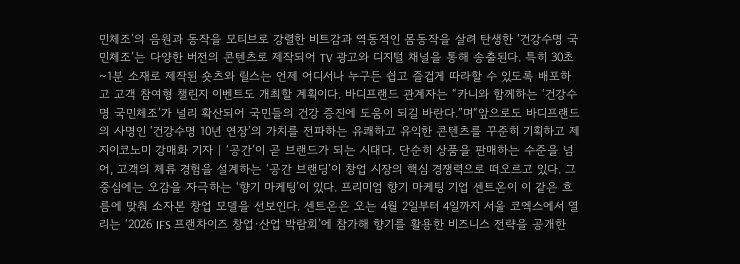민체조’의 음원과 동작을 모티브로 강렬한 비트감과 역동적인 몸동작을 살려 탄생한 ‘건강수명 국민체조’는 다양한 버전의 콘텐츠로 제작되어 TV 광고와 디지털 채널을 통해 송출된다. 특히 30초~1분 소재로 제작된 숏츠와 릴스는 언제 어디서나 누구든 쉽고 즐겁게 따라할 수 있도록 배포하고 고객 참여형 챌린지 이벤트도 개최할 계획이다. 바디프랜드 관계자는 “카니와 함께하는 ‘건강수명 국민체조’가 널리 확산되어 국민들의 건강 증진에 도움이 되길 바란다.”며“앞으로도 바디프랜드의 사명인 ‘건강수명 10년 연장’의 가치를 전파하는 유쾌하고 유익한 콘텐츠를 꾸준히 기획하고 제
지이코노미 강매화 기자 | ‘공간’이 곧 브랜드가 되는 시대다. 단순히 상품을 판매하는 수준을 넘어, 고객의 체류 경험을 설계하는 ‘공간 브랜딩’이 창업 시장의 핵심 경쟁력으로 떠오르고 있다. 그 중심에는 오감을 자극하는 ‘향기 마케팅’이 있다. 프리미엄 향기 마케팅 기업 센트온이 이 같은 흐름에 맞춰 소자본 창업 모델을 선보인다. 센트온은 오는 4월 2일부터 4일까지 서울 코엑스에서 열리는 ‘2026 IFS 프랜차이즈 창업·산업 박람회’에 참가해 향기를 활용한 비즈니스 전략을 공개한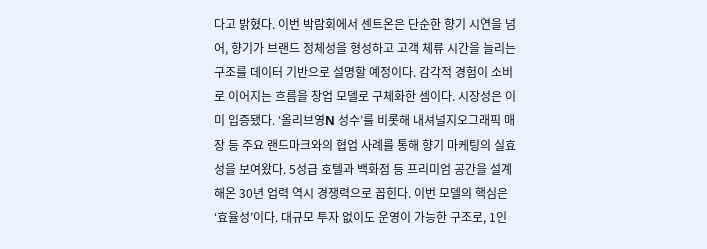다고 밝혔다. 이번 박람회에서 센트온은 단순한 향기 시연을 넘어, 향기가 브랜드 정체성을 형성하고 고객 체류 시간을 늘리는 구조를 데이터 기반으로 설명할 예정이다. 감각적 경험이 소비로 이어지는 흐름을 창업 모델로 구체화한 셈이다. 시장성은 이미 입증됐다. ‘올리브영N 성수’를 비롯해 내셔널지오그래픽 매장 등 주요 랜드마크와의 협업 사례를 통해 향기 마케팅의 실효성을 보여왔다. 5성급 호텔과 백화점 등 프리미엄 공간을 설계해온 30년 업력 역시 경쟁력으로 꼽힌다. 이번 모델의 핵심은 ‘효율성’이다. 대규모 투자 없이도 운영이 가능한 구조로, 1인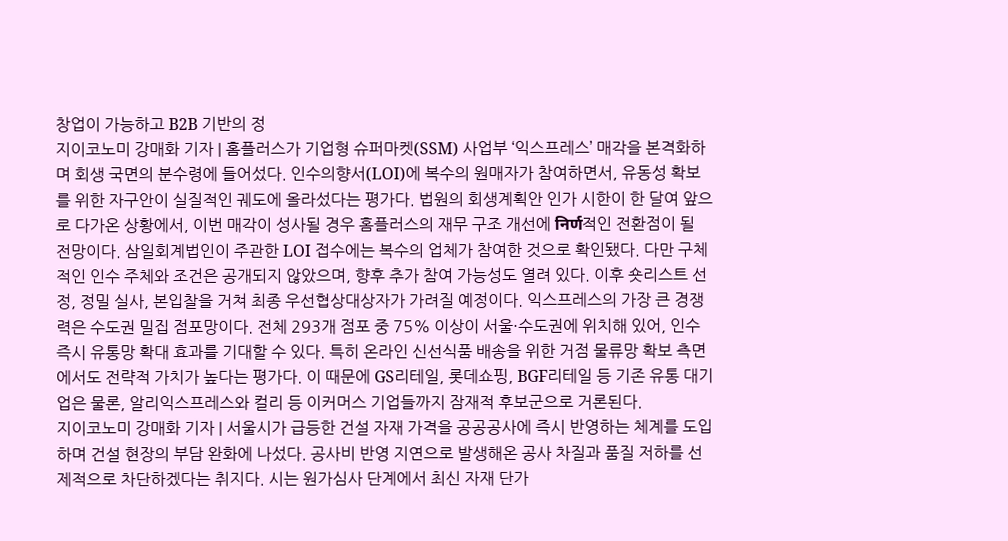창업이 가능하고 B2B 기반의 정
지이코노미 강매화 기자 | 홈플러스가 기업형 슈퍼마켓(SSM) 사업부 ‘익스프레스’ 매각을 본격화하며 회생 국면의 분수령에 들어섰다. 인수의향서(LOI)에 복수의 원매자가 참여하면서, 유동성 확보를 위한 자구안이 실질적인 궤도에 올라섰다는 평가다. 법원의 회생계획안 인가 시한이 한 달여 앞으로 다가온 상황에서, 이번 매각이 성사될 경우 홈플러스의 재무 구조 개선에 निर्ण적인 전환점이 될 전망이다. 삼일회계법인이 주관한 LOI 접수에는 복수의 업체가 참여한 것으로 확인됐다. 다만 구체적인 인수 주체와 조건은 공개되지 않았으며, 향후 추가 참여 가능성도 열려 있다. 이후 숏리스트 선정, 정밀 실사, 본입찰을 거쳐 최종 우선협상대상자가 가려질 예정이다. 익스프레스의 가장 큰 경쟁력은 수도권 밀집 점포망이다. 전체 293개 점포 중 75% 이상이 서울·수도권에 위치해 있어, 인수 즉시 유통망 확대 효과를 기대할 수 있다. 특히 온라인 신선식품 배송을 위한 거점 물류망 확보 측면에서도 전략적 가치가 높다는 평가다. 이 때문에 GS리테일, 롯데쇼핑, BGF리테일 등 기존 유통 대기업은 물론, 알리익스프레스와 컬리 등 이커머스 기업들까지 잠재적 후보군으로 거론된다.
지이코노미 강매화 기자 | 서울시가 급등한 건설 자재 가격을 공공공사에 즉시 반영하는 체계를 도입하며 건설 현장의 부담 완화에 나섰다. 공사비 반영 지연으로 발생해온 공사 차질과 품질 저하를 선제적으로 차단하겠다는 취지다. 시는 원가심사 단계에서 최신 자재 단가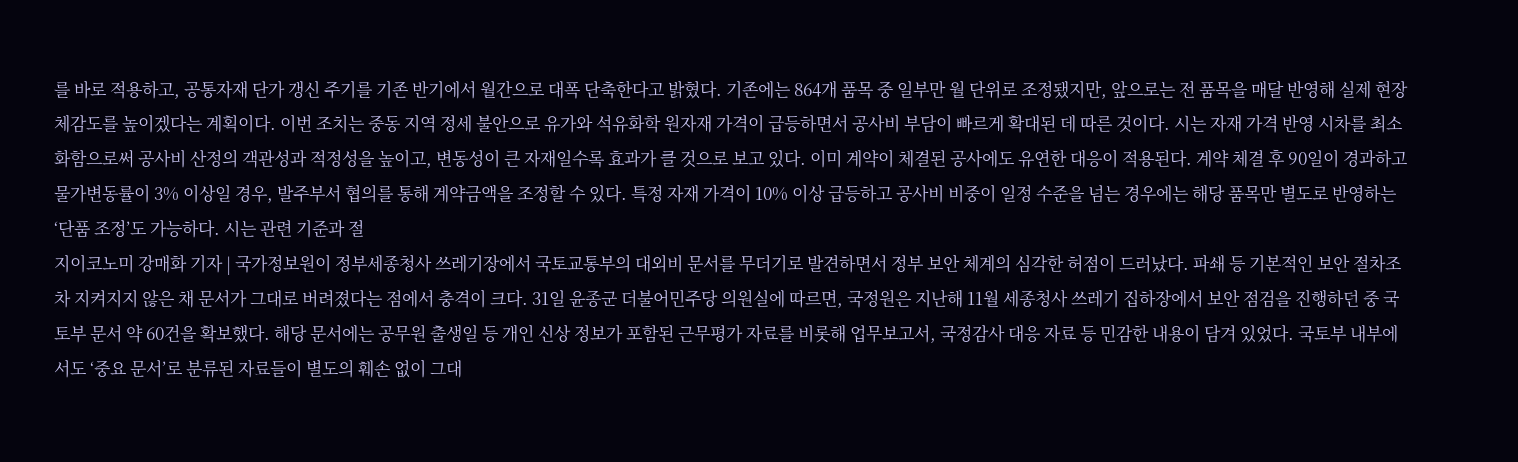를 바로 적용하고, 공통자재 단가 갱신 주기를 기존 반기에서 월간으로 대폭 단축한다고 밝혔다. 기존에는 864개 품목 중 일부만 월 단위로 조정됐지만, 앞으로는 전 품목을 매달 반영해 실제 현장 체감도를 높이겠다는 계획이다. 이번 조치는 중동 지역 정세 불안으로 유가와 석유화학 원자재 가격이 급등하면서 공사비 부담이 빠르게 확대된 데 따른 것이다. 시는 자재 가격 반영 시차를 최소화함으로써 공사비 산정의 객관성과 적정성을 높이고, 변동성이 큰 자재일수록 효과가 클 것으로 보고 있다. 이미 계약이 체결된 공사에도 유연한 대응이 적용된다. 계약 체결 후 90일이 경과하고 물가변동률이 3% 이상일 경우, 발주부서 협의를 통해 계약금액을 조정할 수 있다. 특정 자재 가격이 10% 이상 급등하고 공사비 비중이 일정 수준을 넘는 경우에는 해당 품목만 별도로 반영하는 ‘단품 조정’도 가능하다. 시는 관련 기준과 절
지이코노미 강매화 기자 | 국가정보원이 정부세종청사 쓰레기장에서 국토교통부의 대외비 문서를 무더기로 발견하면서 정부 보안 체계의 심각한 허점이 드러났다. 파쇄 등 기본적인 보안 절차조차 지켜지지 않은 채 문서가 그대로 버려졌다는 점에서 충격이 크다. 31일 윤종군 더불어민주당 의원실에 따르면, 국정원은 지난해 11월 세종청사 쓰레기 집하장에서 보안 점검을 진행하던 중 국토부 문서 약 60건을 확보했다. 해당 문서에는 공무원 출생일 등 개인 신상 정보가 포함된 근무평가 자료를 비롯해 업무보고서, 국정감사 대응 자료 등 민감한 내용이 담겨 있었다. 국토부 내부에서도 ‘중요 문서’로 분류된 자료들이 별도의 훼손 없이 그대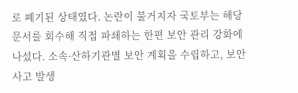로 폐기된 상태였다. 논란이 불거지자 국토부는 해당 문서를 회수해 직접 파쇄하는 한편 보안 관리 강화에 나섰다. 소속·산하기관별 보안 계획을 수립하고, 보안 사고 발생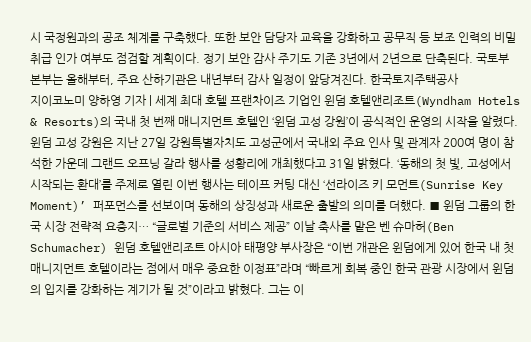시 국정원과의 공조 체계를 구축했다. 또한 보안 담당자 교육을 강화하고 공무직 등 보조 인력의 비밀 취급 인가 여부도 점검할 계획이다. 정기 보안 감사 주기도 기존 3년에서 2년으로 단축된다. 국토부 본부는 올해부터, 주요 산하기관은 내년부터 감사 일정이 앞당겨진다. 한국토지주택공사
지이코노미 양하영 기자 | 세계 최대 호텔 프랜차이즈 기업인 윈덤 호텔앤리조트(Wyndham Hotels & Resorts)의 국내 첫 번째 매니지먼트 호텔인 ‘윈덤 고성 강원’이 공식적인 운영의 시작을 알렸다. 윈덤 고성 강원은 지난 27일 강원특별자치도 고성군에서 국내외 주요 인사 및 관계자 200여 명이 참석한 가운데 그랜드 오프닝 갈라 행사를 성황리에 개최했다고 31일 밝혔다. ‘동해의 첫 빛, 고성에서 시작되는 환대’를 주제로 열린 이번 행사는 테이프 커팅 대신 ‘선라이즈 키 모먼트(Sunrise Key Moment)’ 퍼포먼스를 선보이며 동해의 상징성과 새로운 출발의 의미를 더했다. ■ 윈덤 그룹의 한국 시장 전략적 요충지… “글로벌 기준의 서비스 제공” 이날 축사를 맡은 벤 슈마허(Ben Schumacher) 윈덤 호텔앤리조트 아시아 태평양 부사장은 “이번 개관은 윈덤에게 있어 한국 내 첫 매니지먼트 호텔이라는 점에서 매우 중요한 이정표”라며 “빠르게 회복 중인 한국 관광 시장에서 윈덤의 입지를 강화하는 계기가 될 것”이라고 밝혔다. 그는 이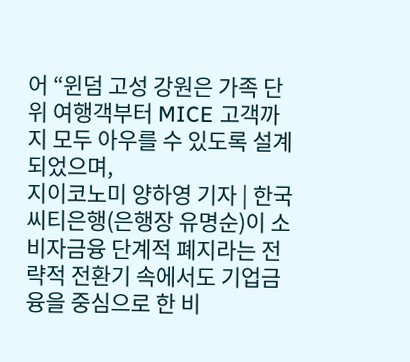어 “윈덤 고성 강원은 가족 단위 여행객부터 MICE 고객까지 모두 아우를 수 있도록 설계되었으며,
지이코노미 양하영 기자 | 한국씨티은행(은행장 유명순)이 소비자금융 단계적 폐지라는 전략적 전환기 속에서도 기업금융을 중심으로 한 비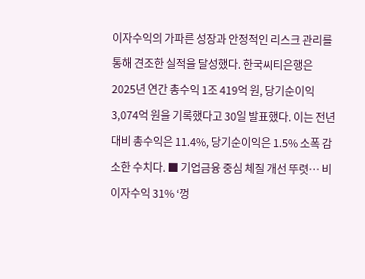이자수익의 가파른 성장과 안정적인 리스크 관리를 통해 견조한 실적을 달성했다. 한국씨티은행은 2025년 연간 총수익 1조 419억 원, 당기순이익 3,074억 원을 기록했다고 30일 발표했다. 이는 전년 대비 총수익은 11.4%, 당기순이익은 1.5% 소폭 감소한 수치다. ■ 기업금융 중심 체질 개선 뚜렷… 비이자수익 31% ‘껑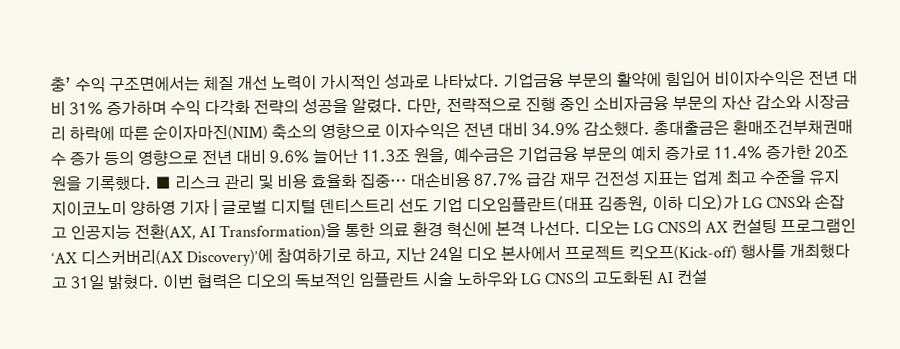충’ 수익 구조면에서는 체질 개선 노력이 가시적인 성과로 나타났다. 기업금융 부문의 활약에 힘입어 비이자수익은 전년 대비 31% 증가하며 수익 다각화 전략의 성공을 알렸다. 다만, 전략적으로 진행 중인 소비자금융 부문의 자산 감소와 시장금리 하락에 따른 순이자마진(NIM) 축소의 영향으로 이자수익은 전년 대비 34.9% 감소했다. 총대출금은 환매조건부채권매수 증가 등의 영향으로 전년 대비 9.6% 늘어난 11.3조 원을, 예수금은 기업금융 부문의 예치 증가로 11.4% 증가한 20조 원을 기록했다. ■ 리스크 관리 및 비용 효율화 집중… 대손비용 87.7% 급감 재무 건전성 지표는 업계 최고 수준을 유지
지이코노미 양하영 기자 | 글로벌 디지털 덴티스트리 선도 기업 디오임플란트(대표 김종원, 이하 디오)가 LG CNS와 손잡고 인공지능 전환(AX, AI Transformation)을 통한 의료 환경 혁신에 본격 나선다. 디오는 LG CNS의 AX 컨설팅 프로그램인 ‘AX 디스커버리(AX Discovery)’에 참여하기로 하고, 지난 24일 디오 본사에서 프로젝트 킥오프(Kick-off) 행사를 개최했다고 31일 밝혔다. 이번 협력은 디오의 독보적인 임플란트 시술 노하우와 LG CNS의 고도화된 AI 컨설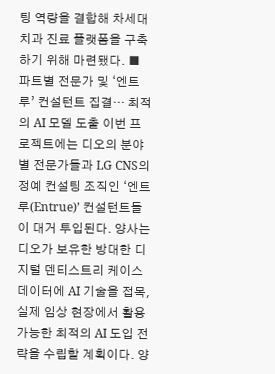팅 역량을 결합해 차세대 치과 진료 플랫폼을 구축하기 위해 마련됐다. ■ 파트별 전문가 및 ‘엔트루’ 컨설턴트 집결… 최적의 AI 모델 도출 이번 프로젝트에는 디오의 분야별 전문가들과 LG CNS의 정예 컨설팅 조직인 ‘엔트루(Entrue)’ 컨설턴트들이 대거 투입된다. 양사는 디오가 보유한 방대한 디지털 덴티스트리 케이스 데이터에 AI 기술을 접목, 실제 임상 현장에서 활용 가능한 최적의 AI 도입 전략을 수립할 계획이다. 양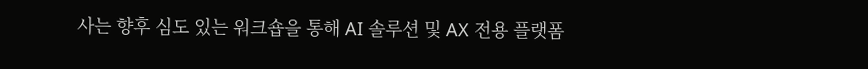사는 향후 심도 있는 워크숍을 통해 AI 솔루션 및 AX 전용 플랫폼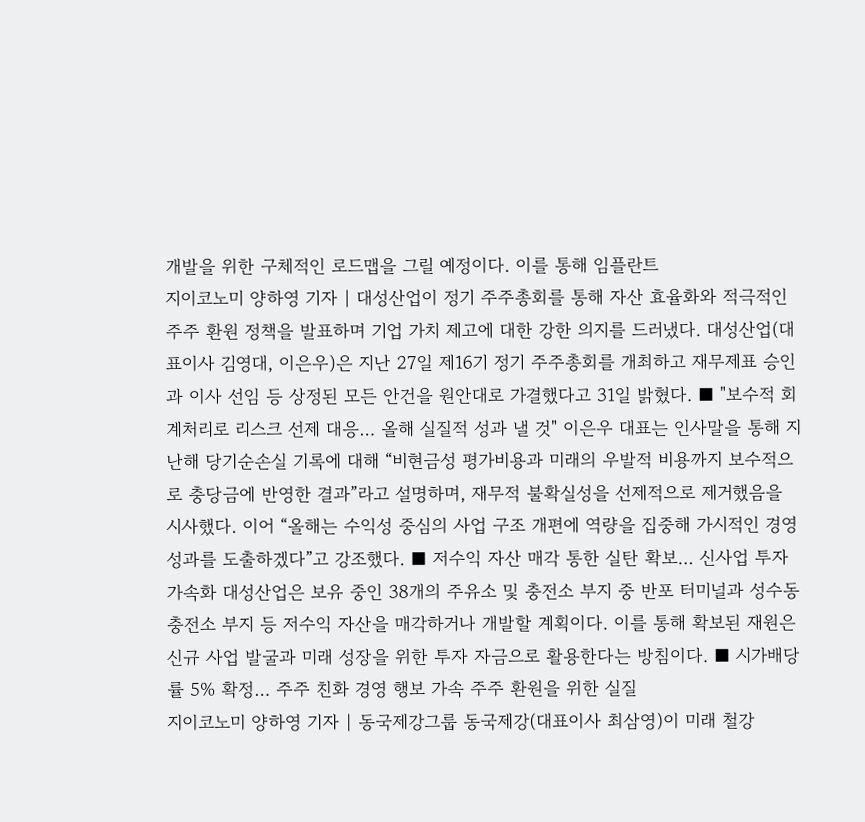개발을 위한 구체적인 로드맵을 그릴 예정이다. 이를 통해 임플란트
지이코노미 양하영 기자 | 대성산업이 정기 주주총회를 통해 자산 효율화와 적극적인 주주 환원 정책을 발표하며 기업 가치 제고에 대한 강한 의지를 드러냈다. 대성산업(대표이사 김영대, 이은우)은 지난 27일 제16기 정기 주주총회를 개최하고 재무제표 승인과 이사 선임 등 상정된 모든 안건을 원안대로 가결했다고 31일 밝혔다. ■ "보수적 회계처리로 리스크 선제 대응… 올해 실질적 성과 낼 것" 이은우 대표는 인사말을 통해 지난해 당기순손실 기록에 대해 “비현금성 평가비용과 미래의 우발적 비용까지 보수적으로 충당금에 반영한 결과”라고 설명하며, 재무적 불확실성을 선제적으로 제거했음을 시사했다. 이어 “올해는 수익성 중심의 사업 구조 개편에 역량을 집중해 가시적인 경영 성과를 도출하겠다”고 강조했다. ■ 저수익 자산 매각 통한 실탄 확보… 신사업 투자 가속화 대성산업은 보유 중인 38개의 주유소 및 충전소 부지 중 반포 터미널과 성수동 충전소 부지 등 저수익 자산을 매각하거나 개발할 계획이다. 이를 통해 확보된 재원은 신규 사업 발굴과 미래 성장을 위한 투자 자금으로 활용한다는 방침이다. ■ 시가배당률 5% 확정… 주주 친화 경영 행보 가속 주주 환원을 위한 실질
지이코노미 양하영 기자 | 동국제강그룹 동국제강(대표이사 최삼영)이 미래 철강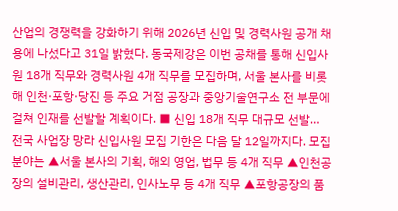산업의 경쟁력을 강화하기 위해 2026년 신입 및 경력사원 공개 채용에 나섰다고 31일 밝혔다. 동국제강은 이번 공채를 통해 신입사원 18개 직무와 경력사원 4개 직무를 모집하며, 서울 본사를 비롯해 인천·포항·당진 등 주요 거점 공장과 중앙기술연구소 전 부문에 걸쳐 인재를 선발할 계획이다. ■ 신입 18개 직무 대규모 선발… 전국 사업장 망라 신입사원 모집 기한은 다음 달 12일까지다. 모집 분야는 ▲서울 본사의 기획, 해외 영업, 법무 등 4개 직무 ▲인천공장의 설비관리, 생산관리, 인사노무 등 4개 직무 ▲포항공장의 품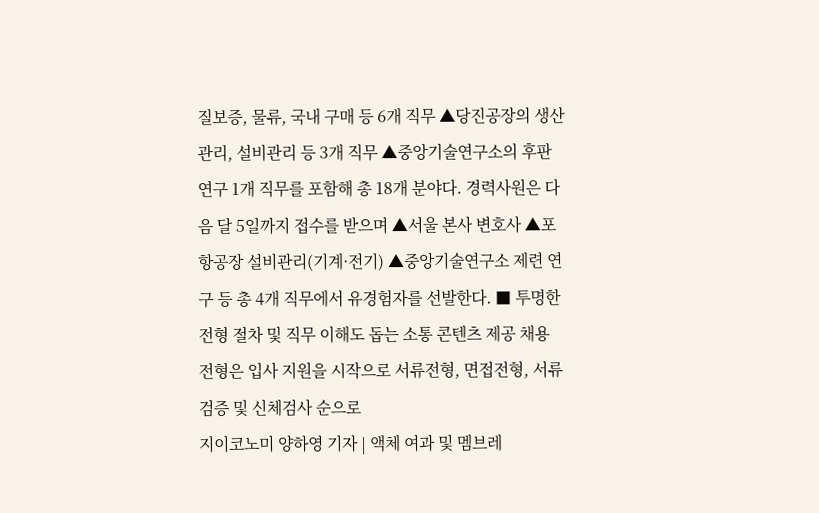질보증, 물류, 국내 구매 등 6개 직무 ▲당진공장의 생산관리, 설비관리 등 3개 직무 ▲중앙기술연구소의 후판 연구 1개 직무를 포함해 총 18개 분야다. 경력사원은 다음 달 5일까지 접수를 받으며 ▲서울 본사 변호사 ▲포항공장 설비관리(기계·전기) ▲중앙기술연구소 제련 연구 등 총 4개 직무에서 유경험자를 선발한다. ■ 투명한 전형 절차 및 직무 이해도 돕는 소통 콘텐츠 제공 채용 전형은 입사 지원을 시작으로 서류전형, 면접전형, 서류 검증 및 신체검사 순으로
지이코노미 양하영 기자 | 액체 여과 및 멤브레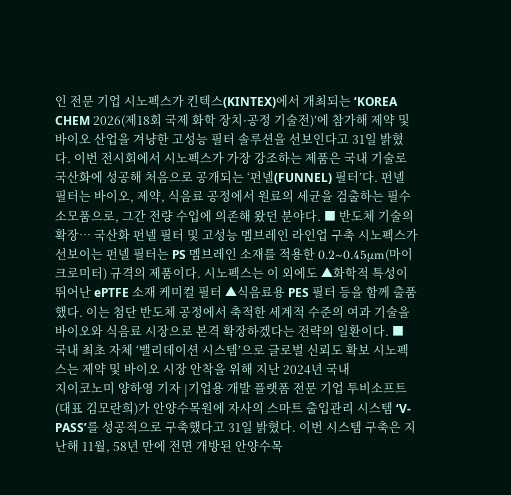인 전문 기업 시노펙스가 킨텍스(KINTEX)에서 개최되는 ‘KOREA CHEM 2026(제18회 국제 화학 장치·공정 기술전)’에 참가해 제약 및 바이오 산업을 겨냥한 고성능 필터 솔루션을 선보인다고 31일 밝혔다. 이번 전시회에서 시노펙스가 가장 강조하는 제품은 국내 기술로 국산화에 성공해 처음으로 공개되는 ‘펀넬(FUNNEL) 필터’다. 펀넬 필터는 바이오, 제약, 식음료 공정에서 원료의 세균을 검출하는 필수 소모품으로, 그간 전량 수입에 의존해 왔던 분야다. ■ 반도체 기술의 확장… 국산화 펀넬 필터 및 고성능 멤브레인 라인업 구축 시노펙스가 선보이는 펀넬 필터는 PS 멤브레인 소재를 적용한 0.2~0.45μm(마이크로미터) 규격의 제품이다. 시노펙스는 이 외에도 ▲화학적 특성이 뛰어난 ePTFE 소재 케미컬 필터 ▲식음료용 PES 필터 등을 함께 출품했다. 이는 첨단 반도체 공정에서 축적한 세계적 수준의 여과 기술을 바이오와 식음료 시장으로 본격 확장하겠다는 전략의 일환이다. ■ 국내 최초 자체 ‘밸리데이션 시스템’으로 글로벌 신뢰도 확보 시노펙스는 제약 및 바이오 시장 안착을 위해 지난 2024년 국내
지이코노미 양하영 기자 |기업용 개발 플랫폼 전문 기업 투비소프트(대표 김모란희)가 안양수목원에 자사의 스마트 출입관리 시스템 ‘V-PASS’를 성공적으로 구축했다고 31일 밝혔다. 이번 시스템 구축은 지난해 11월, 58년 만에 전면 개방된 안양수목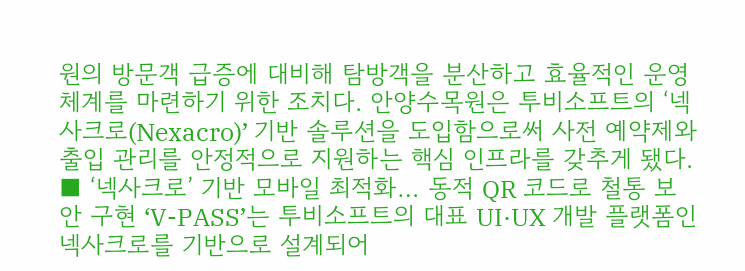원의 방문객 급증에 대비해 탐방객을 분산하고 효율적인 운영 체계를 마련하기 위한 조치다. 안양수목원은 투비소프트의 ‘넥사크로(Nexacro)’ 기반 솔루션을 도입함으로써 사전 예약제와 출입 관리를 안정적으로 지원하는 핵심 인프라를 갖추게 됐다. ■ ‘넥사크로’ 기반 모바일 최적화… 동적 QR 코드로 철통 보안 구현 ‘V-PASS’는 투비소프트의 대표 UI·UX 개발 플랫폼인 넥사크로를 기반으로 설계되어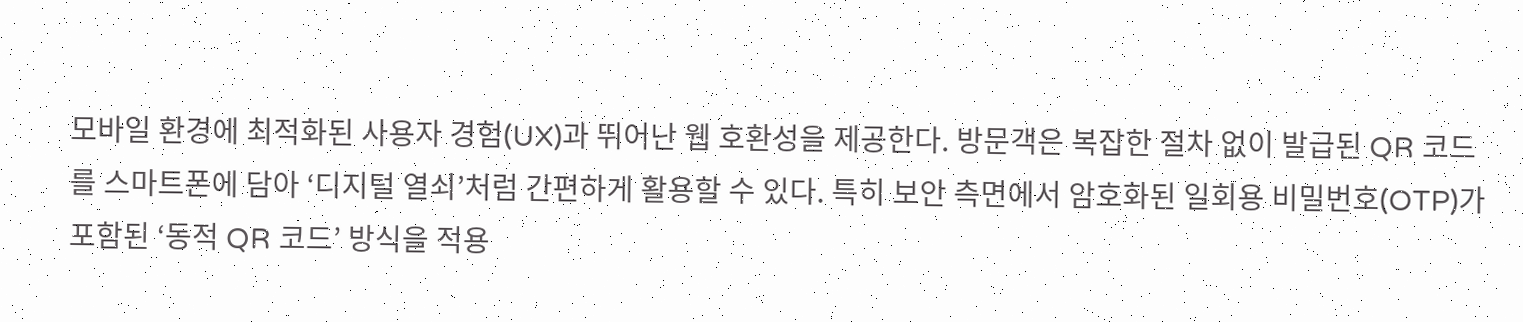모바일 환경에 최적화된 사용자 경험(UX)과 뛰어난 웹 호환성을 제공한다. 방문객은 복잡한 절차 없이 발급된 QR 코드를 스마트폰에 담아 ‘디지털 열쇠’처럼 간편하게 활용할 수 있다. 특히 보안 측면에서 암호화된 일회용 비밀번호(OTP)가 포함된 ‘동적 QR 코드’ 방식을 적용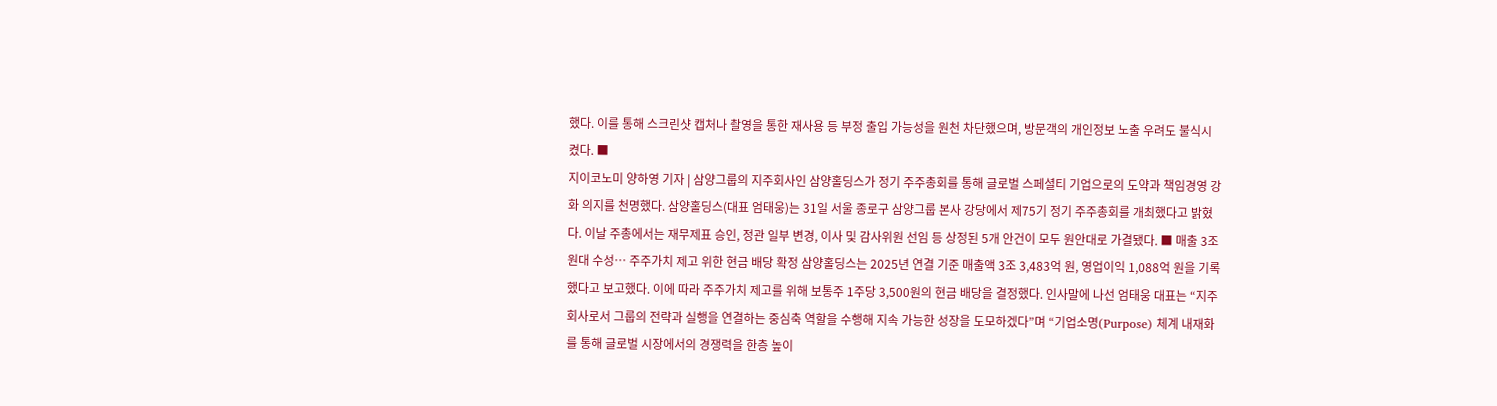했다. 이를 통해 스크린샷 캡처나 촬영을 통한 재사용 등 부정 출입 가능성을 원천 차단했으며, 방문객의 개인정보 노출 우려도 불식시켰다. ■
지이코노미 양하영 기자 | 삼양그룹의 지주회사인 삼양홀딩스가 정기 주주총회를 통해 글로벌 스페셜티 기업으로의 도약과 책임경영 강화 의지를 천명했다. 삼양홀딩스(대표 엄태웅)는 31일 서울 종로구 삼양그룹 본사 강당에서 제75기 정기 주주총회를 개최했다고 밝혔다. 이날 주총에서는 재무제표 승인, 정관 일부 변경, 이사 및 감사위원 선임 등 상정된 5개 안건이 모두 원안대로 가결됐다. ■ 매출 3조 원대 수성… 주주가치 제고 위한 현금 배당 확정 삼양홀딩스는 2025년 연결 기준 매출액 3조 3,483억 원, 영업이익 1,088억 원을 기록했다고 보고했다. 이에 따라 주주가치 제고를 위해 보통주 1주당 3,500원의 현금 배당을 결정했다. 인사말에 나선 엄태웅 대표는 “지주회사로서 그룹의 전략과 실행을 연결하는 중심축 역할을 수행해 지속 가능한 성장을 도모하겠다”며 “기업소명(Purpose) 체계 내재화를 통해 글로벌 시장에서의 경쟁력을 한층 높이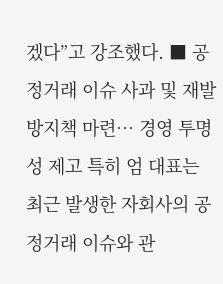겠다”고 강조했다. ■ 공정거래 이슈 사과 및 재발 방지책 마련… 경영 투명성 제고 특히 엄 대표는 최근 발생한 자회사의 공정거래 이슈와 관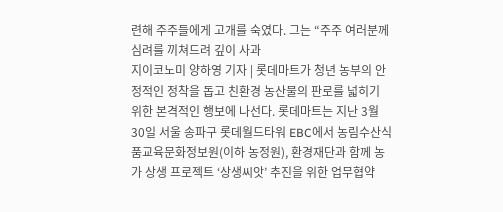련해 주주들에게 고개를 숙였다. 그는 “주주 여러분께 심려를 끼쳐드려 깊이 사과
지이코노미 양하영 기자 | 롯데마트가 청년 농부의 안정적인 정착을 돕고 친환경 농산물의 판로를 넓히기 위한 본격적인 행보에 나선다. 롯데마트는 지난 3월 30일 서울 송파구 롯데월드타워 EBC에서 농림수산식품교육문화정보원(이하 농정원), 환경재단과 함께 농가 상생 프로젝트 ‘상생씨앗’ 추진을 위한 업무협약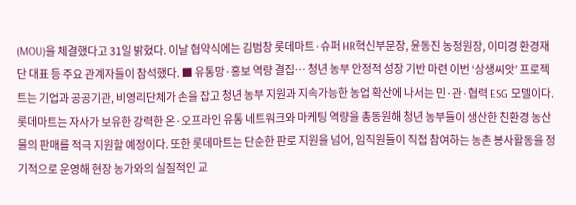(MOU)을 체결했다고 31일 밝혔다. 이날 협약식에는 김범창 롯데마트·슈퍼 HR혁신부문장, 윤동진 농정원장, 이미경 환경재단 대표 등 주요 관계자들이 참석했다. ■ 유통망·홍보 역량 결집… 청년 농부 안정적 성장 기반 마련 이번 ‘상생씨앗’ 프로젝트는 기업과 공공기관, 비영리단체가 손을 잡고 청년 농부 지원과 지속가능한 농업 확산에 나서는 민·관·협력 ESG 모델이다. 롯데마트는 자사가 보유한 강력한 온·오프라인 유통 네트워크와 마케팅 역량을 총동원해 청년 농부들이 생산한 친환경 농산물의 판매를 적극 지원할 예정이다. 또한 롯데마트는 단순한 판로 지원을 넘어, 임직원들이 직접 참여하는 농촌 봉사활동을 정기적으로 운영해 현장 농가와의 실질적인 교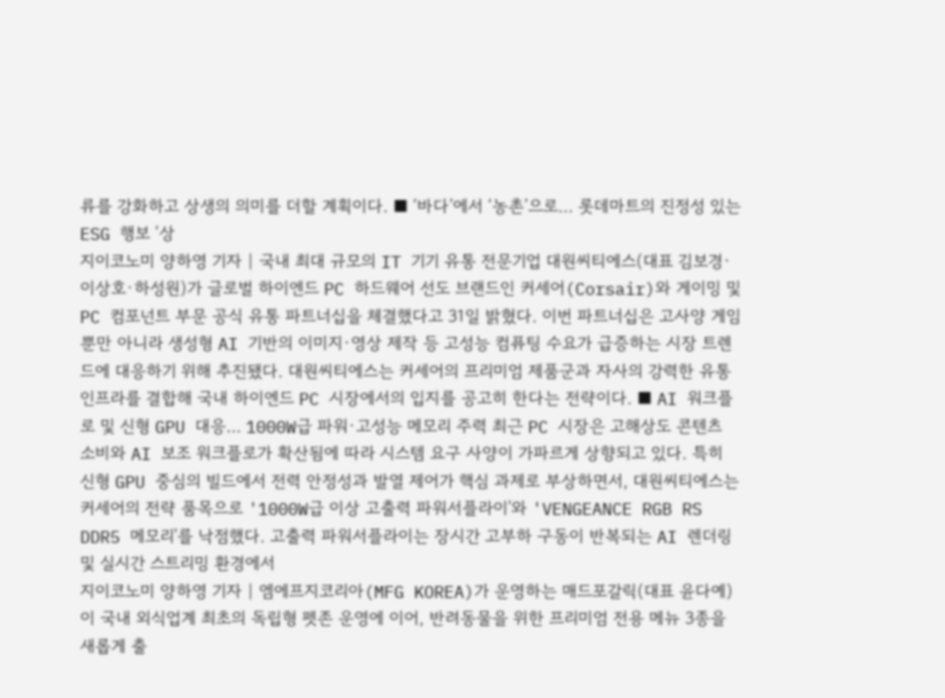류를 강화하고 상생의 의미를 더할 계획이다. ■ ‘바다’에서 ‘농촌’으로… 롯데마트의 진정성 있는 ESG 행보 ‘상
지이코노미 양하영 기자 | 국내 최대 규모의 IT 기기 유통 전문기업 대원씨티에스(대표 김보경·이상호·하성원)가 글로벌 하이엔드 PC 하드웨어 선도 브랜드인 커세어(Corsair)와 게이밍 및 PC 컴포넌트 부문 공식 유통 파트너십을 체결했다고 31일 밝혔다. 이번 파트너십은 고사양 게임뿐만 아니라 생성형 AI 기반의 이미지·영상 제작 등 고성능 컴퓨팅 수요가 급증하는 시장 트렌드에 대응하기 위해 추진됐다. 대원씨티에스는 커세어의 프리미엄 제품군과 자사의 강력한 유통 인프라를 결합해 국내 하이엔드 PC 시장에서의 입지를 공고히 한다는 전략이다. ■ AI 워크플로 및 신형 GPU 대응… 1000W급 파워·고성능 메모리 주력 최근 PC 시장은 고해상도 콘텐츠 소비와 AI 보조 워크플로가 확산됨에 따라 시스템 요구 사양이 가파르게 상향되고 있다. 특히 신형 GPU 중심의 빌드에서 전력 안정성과 발열 제어가 핵심 과제로 부상하면서, 대원씨티에스는 커세어의 전략 품목으로 '1000W급 이상 고출력 파워서플라이'와 'VENGEANCE RGB RS DDR5 메모리'를 낙점했다. 고출력 파워서플라이는 장시간 고부하 구동이 반복되는 AI 렌더링 및 실시간 스트리밍 환경에서
지이코노미 양하영 기자 | 엠에프지코리아(MFG KOREA)가 운영하는 매드포갈릭(대표 윤다예)이 국내 외식업계 최초의 독립형 펫존 운영에 이어, 반려동물을 위한 프리미엄 전용 메뉴 3종을 새롭게 출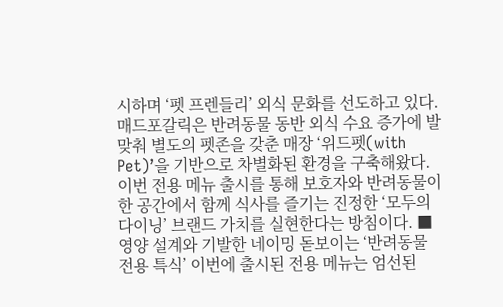시하며 ‘펫 프렌들리’ 외식 문화를 선도하고 있다. 매드포갈릭은 반려동물 동반 외식 수요 증가에 발맞춰 별도의 펫존을 갖춘 매장 ‘위드펫(with Pet)’을 기반으로 차별화된 환경을 구축해왔다. 이번 전용 메뉴 출시를 통해 보호자와 반려동물이 한 공간에서 함께 식사를 즐기는 진정한 ‘모두의 다이닝’ 브랜드 가치를 실현한다는 방침이다. ■ 영양 설계와 기발한 네이밍 돋보이는 ‘반려동물 전용 특식’ 이번에 출시된 전용 메뉴는 엄선된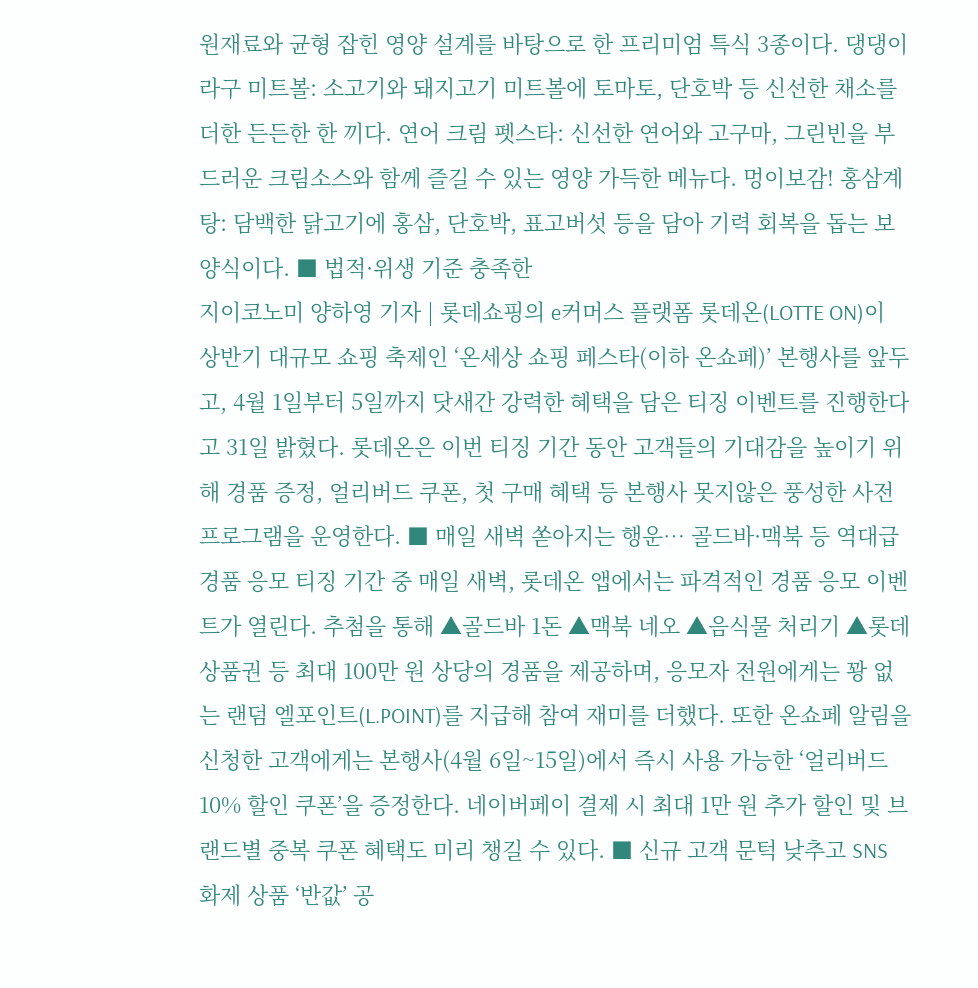원재료와 균형 잡힌 영양 설계를 바탕으로 한 프리미엄 특식 3종이다. 댕댕이라구 미트볼: 소고기와 돼지고기 미트볼에 토마토, 단호박 등 신선한 채소를 더한 든든한 한 끼다. 연어 크림 펫스타: 신선한 연어와 고구마, 그린빈을 부드러운 크림소스와 함께 즐길 수 있는 영양 가득한 메뉴다. 멍이보감! 홍삼계탕: 담백한 닭고기에 홍삼, 단호박, 표고버섯 등을 담아 기력 회복을 돕는 보양식이다. ■ 법적·위생 기준 충족한
지이코노미 양하영 기자 | 롯데쇼핑의 e커머스 플랫폼 롯데온(LOTTE ON)이 상반기 대규모 쇼핑 축제인 ‘온세상 쇼핑 페스타(이하 온쇼페)’ 본행사를 앞두고, 4월 1일부터 5일까지 닷새간 강력한 혜택을 담은 티징 이벤트를 진행한다고 31일 밝혔다. 롯데온은 이번 티징 기간 동안 고객들의 기대감을 높이기 위해 경품 증정, 얼리버드 쿠폰, 첫 구매 혜택 등 본행사 못지않은 풍성한 사전 프로그램을 운영한다. ■ 매일 새벽 쏟아지는 행운… 골드바·맥북 등 역대급 경품 응모 티징 기간 중 매일 새벽, 롯데온 앱에서는 파격적인 경품 응모 이벤트가 열린다. 추첨을 통해 ▲골드바 1돈 ▲맥북 네오 ▲음식물 처리기 ▲롯데상품권 등 최대 100만 원 상당의 경품을 제공하며, 응모자 전원에게는 꽝 없는 랜덤 엘포인트(L.POINT)를 지급해 참여 재미를 더했다. 또한 온쇼페 알림을 신청한 고객에게는 본행사(4월 6일~15일)에서 즉시 사용 가능한 ‘얼리버드 10% 할인 쿠폰’을 증정한다. 네이버페이 결제 시 최대 1만 원 추가 할인 및 브랜드별 중복 쿠폰 혜택도 미리 챙길 수 있다. ■ 신규 고객 문턱 낮추고 SNS 화제 상품 ‘반값’ 공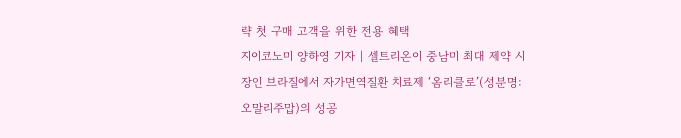략 첫 구매 고객을 위한 전용 혜택
지이코노미 양하영 기자 | 셀트리온이 중남미 최대 제약 시장인 브라질에서 자가면역질환 치료제 ‘옴리클로’(성분명: 오말리주맙)의 성공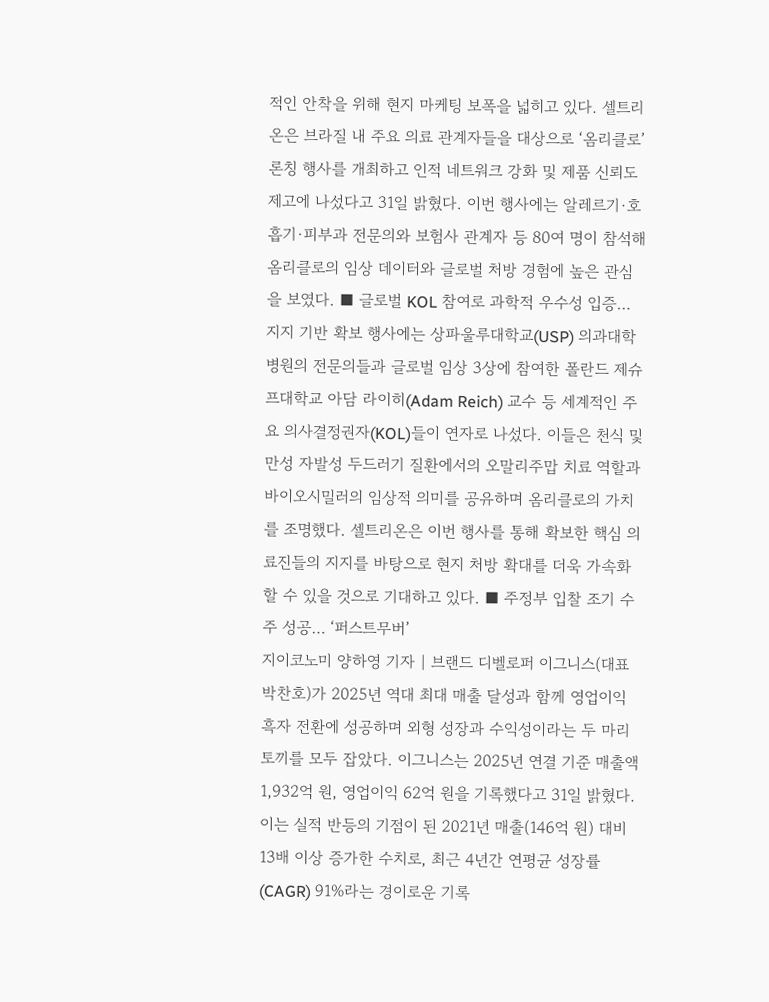적인 안착을 위해 현지 마케팅 보폭을 넓히고 있다. 셀트리온은 브라질 내 주요 의료 관계자들을 대상으로 ‘옴리클로’ 론칭 행사를 개최하고 인적 네트워크 강화 및 제품 신뢰도 제고에 나섰다고 31일 밝혔다. 이번 행사에는 알레르기·호흡기·피부과 전문의와 보험사 관계자 등 80여 명이 참석해 옴리클로의 임상 데이터와 글로벌 처방 경험에 높은 관심을 보였다. ■ 글로벌 KOL 참여로 과학적 우수성 입증… 지지 기반 확보 행사에는 상파울루대학교(USP) 의과대학 병원의 전문의들과 글로벌 임상 3상에 참여한 폴란드 제슈프대학교 아담 라이히(Adam Reich) 교수 등 세계적인 주요 의사결정권자(KOL)들이 연자로 나섰다. 이들은 천식 및 만성 자발성 두드러기 질환에서의 오말리주맙 치료 역할과 바이오시밀러의 임상적 의미를 공유하며 옴리클로의 가치를 조명했다. 셀트리온은 이번 행사를 통해 확보한 핵심 의료진들의 지지를 바탕으로 현지 처방 확대를 더욱 가속화할 수 있을 것으로 기대하고 있다. ■ 주정부 입찰 조기 수주 성공… ‘퍼스트무버’
지이코노미 양하영 기자 | 브랜드 디벨로퍼 이그니스(대표 박찬호)가 2025년 역대 최대 매출 달성과 함께 영업이익 흑자 전환에 성공하며 외형 성장과 수익성이라는 두 마리 토끼를 모두 잡았다. 이그니스는 2025년 연결 기준 매출액 1,932억 원, 영업이익 62억 원을 기록했다고 31일 밝혔다. 이는 실적 반등의 기점이 된 2021년 매출(146억 원) 대비 13배 이상 증가한 수치로, 최근 4년간 연평균 성장률(CAGR) 91%라는 경이로운 기록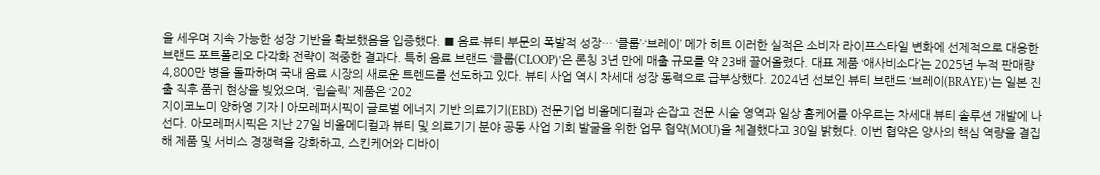을 세우며 지속 가능한 성장 기반을 확보했음을 입증했다. ■ 음료·뷰티 부문의 폭발적 성장… ‘클룹’·‘브레이’ 메가 히트 이러한 실적은 소비자 라이프스타일 변화에 선제적으로 대응한 브랜드 포트폴리오 다각화 전략이 적중한 결과다. 특히 음료 브랜드 ‘클룹(CLOOP)’은 론칭 3년 만에 매출 규모를 약 23배 끌어올렸다. 대표 제품 ‘애사비소다’는 2025년 누적 판매량 4,800만 병을 돌파하며 국내 음료 시장의 새로운 트렌드를 선도하고 있다. 뷰티 사업 역시 차세대 성장 동력으로 급부상했다. 2024년 선보인 뷰티 브랜드 ‘브레이(BRAYE)’는 일본 진출 직후 품귀 현상을 빚었으며, ‘립슬릭’ 제품은 ‘202
지이코노미 양하영 기자 | 아모레퍼시픽이 글로벌 에너지 기반 의료기기(EBD) 전문기업 비올메디컬과 손잡고 전문 시술 영역과 일상 홈케어를 아우르는 차세대 뷰티 솔루션 개발에 나선다. 아모레퍼시픽은 지난 27일 비올메디컬과 뷰티 및 의료기기 분야 공동 사업 기회 발굴을 위한 업무 협약(MOU)을 체결했다고 30일 밝혔다. 이번 협약은 양사의 핵심 역량을 결집해 제품 및 서비스 경쟁력을 강화하고, 스킨케어와 디바이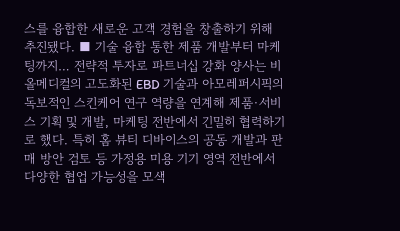스를 융합한 새로운 고객 경험을 창출하기 위해 추진됐다. ■ 기술 융합 통한 제품 개발부터 마케팅까지… 전략적 투자로 파트너십 강화 양사는 비올메디컬의 고도화된 EBD 기술과 아모레퍼시픽의 독보적인 스킨케어 연구 역량을 연계해 제품·서비스 기획 및 개발, 마케팅 전반에서 긴밀히 협력하기로 했다. 특히 홈 뷰티 디바이스의 공동 개발과 판매 방안 검토 등 가정용 미용 기기 영역 전반에서 다양한 협업 가능성을 모색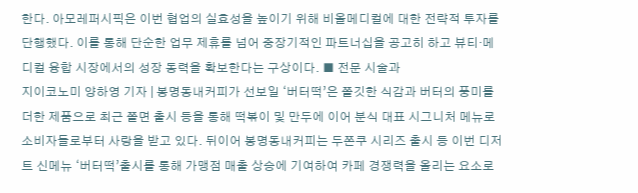한다. 아모레퍼시픽은 이번 협업의 실효성을 높이기 위해 비올메디컬에 대한 전략적 투자를 단행했다. 이를 통해 단순한 업무 제휴를 넘어 중장기적인 파트너십을 공고히 하고 뷰티·메디컬 융합 시장에서의 성장 동력을 확보한다는 구상이다. ■ 전문 시술과
지이코노미 양하영 기자 | 봉명동내커피가 선보일 ‘버터떡’은 쫄깃한 식감과 버터의 풍미를 더한 제품으로 최근 쫄면 출시 등을 통해 떡볶이 및 만두에 이어 분식 대표 시그니처 메뉴로 소비자들로부터 사랑을 받고 있다. 뒤이어 봉명동내커피는 두쫀쿠 시리즈 출시 등 이번 디저트 신메뉴 ‘버터떡’출시를 통해 가맹점 매출 상승에 기여하여 카페 경쟁력을 올리는 요소로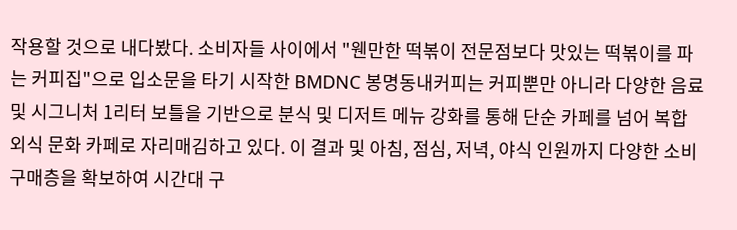작용할 것으로 내다봤다. 소비자들 사이에서 "웬만한 떡볶이 전문점보다 맛있는 떡볶이를 파는 커피집"으로 입소문을 타기 시작한 BMDNC 봉명동내커피는 커피뿐만 아니라 다양한 음료 및 시그니처 1리터 보틀을 기반으로 분식 및 디저트 메뉴 강화를 통해 단순 카페를 넘어 복합 외식 문화 카페로 자리매김하고 있다. 이 결과 및 아침, 점심, 저녁, 야식 인원까지 다양한 소비 구매층을 확보하여 시간대 구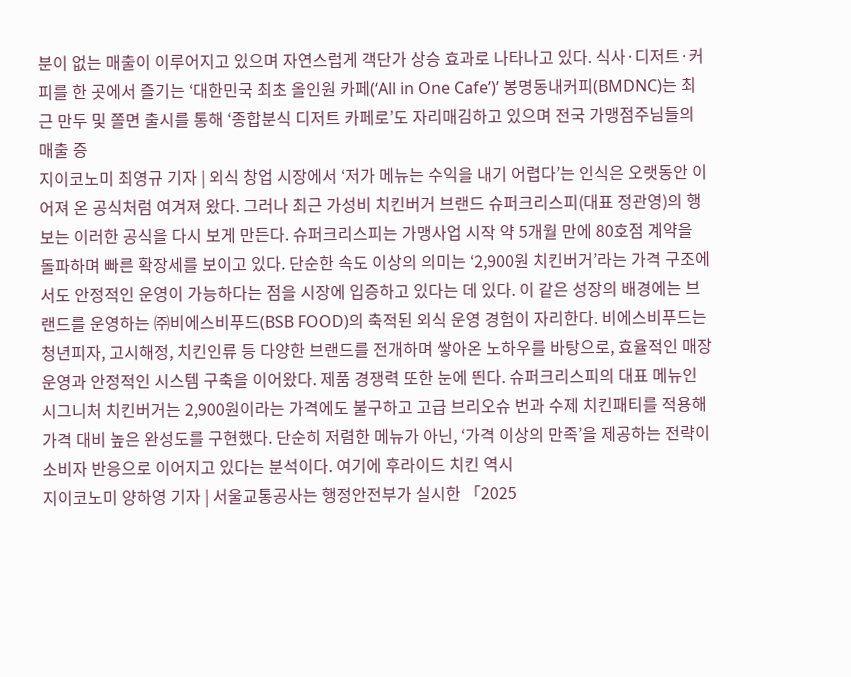분이 없는 매출이 이루어지고 있으며 자연스럽게 객단가 상승 효과로 나타나고 있다. 식사·디저트·커피를 한 곳에서 즐기는 ‘대한민국 최초 올인원 카페(‘All in One Cafe’)’ 봉명동내커피(BMDNC)는 최근 만두 및 쫄면 출시를 통해 ‘종합분식 디저트 카페로’도 자리매김하고 있으며 전국 가맹점주님들의 매출 증
지이코노미 최영규 기자 | 외식 창업 시장에서 ‘저가 메뉴는 수익을 내기 어렵다’는 인식은 오랫동안 이어져 온 공식처럼 여겨져 왔다. 그러나 최근 가성비 치킨버거 브랜드 슈퍼크리스피(대표 정관영)의 행보는 이러한 공식을 다시 보게 만든다. 슈퍼크리스피는 가맹사업 시작 약 5개월 만에 80호점 계약을 돌파하며 빠른 확장세를 보이고 있다. 단순한 속도 이상의 의미는 ‘2,900원 치킨버거’라는 가격 구조에서도 안정적인 운영이 가능하다는 점을 시장에 입증하고 있다는 데 있다. 이 같은 성장의 배경에는 브랜드를 운영하는 ㈜비에스비푸드(BSB FOOD)의 축적된 외식 운영 경험이 자리한다. 비에스비푸드는 청년피자, 고시해정, 치킨인류 등 다양한 브랜드를 전개하며 쌓아온 노하우를 바탕으로, 효율적인 매장 운영과 안정적인 시스템 구축을 이어왔다. 제품 경쟁력 또한 눈에 띈다. 슈퍼크리스피의 대표 메뉴인 시그니처 치킨버거는 2,900원이라는 가격에도 불구하고 고급 브리오슈 번과 수제 치킨패티를 적용해 가격 대비 높은 완성도를 구현했다. 단순히 저렴한 메뉴가 아닌, ‘가격 이상의 만족’을 제공하는 전략이 소비자 반응으로 이어지고 있다는 분석이다. 여기에 후라이드 치킨 역시
지이코노미 양하영 기자 | 서울교통공사는 행정안전부가 실시한 「2025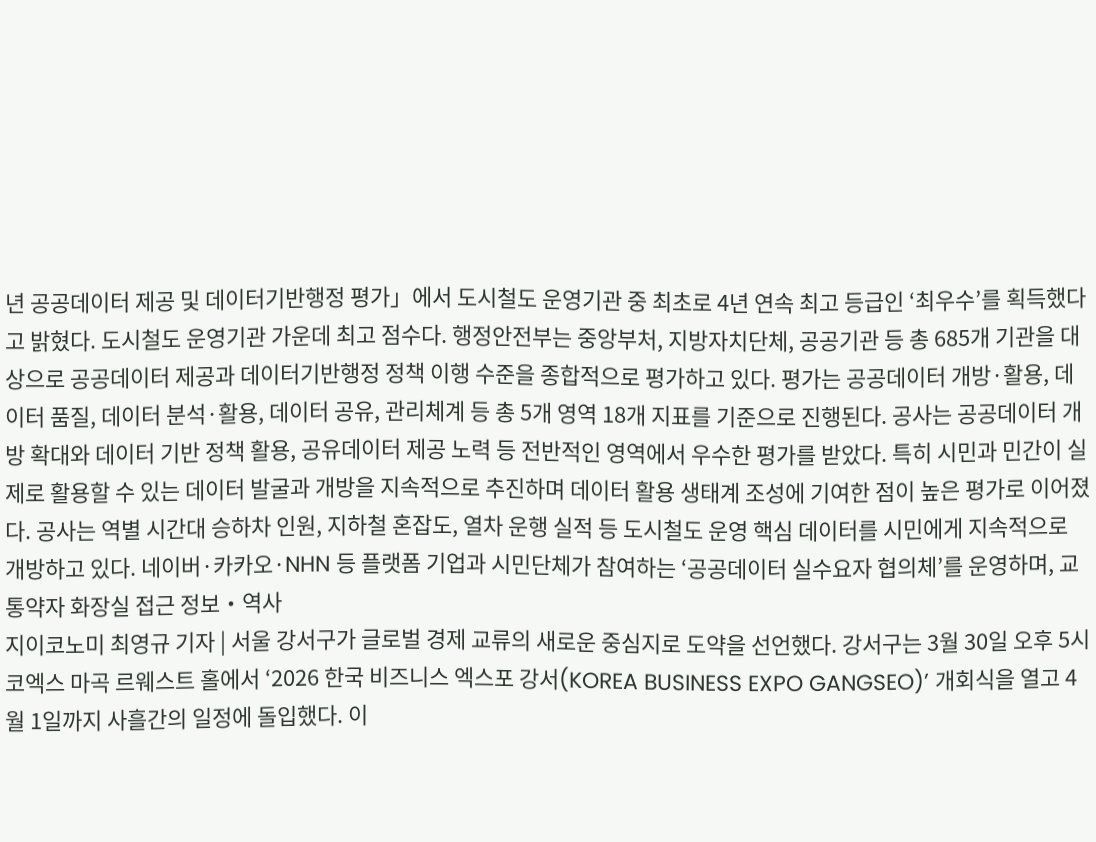년 공공데이터 제공 및 데이터기반행정 평가」에서 도시철도 운영기관 중 최초로 4년 연속 최고 등급인 ‘최우수’를 획득했다고 밝혔다. 도시철도 운영기관 가운데 최고 점수다. 행정안전부는 중앙부처, 지방자치단체, 공공기관 등 총 685개 기관을 대상으로 공공데이터 제공과 데이터기반행정 정책 이행 수준을 종합적으로 평가하고 있다. 평가는 공공데이터 개방·활용, 데이터 품질, 데이터 분석·활용, 데이터 공유, 관리체계 등 총 5개 영역 18개 지표를 기준으로 진행된다. 공사는 공공데이터 개방 확대와 데이터 기반 정책 활용, 공유데이터 제공 노력 등 전반적인 영역에서 우수한 평가를 받았다. 특히 시민과 민간이 실제로 활용할 수 있는 데이터 발굴과 개방을 지속적으로 추진하며 데이터 활용 생태계 조성에 기여한 점이 높은 평가로 이어졌다. 공사는 역별 시간대 승하차 인원, 지하철 혼잡도, 열차 운행 실적 등 도시철도 운영 핵심 데이터를 시민에게 지속적으로 개방하고 있다. 네이버·카카오·NHN 등 플랫폼 기업과 시민단체가 참여하는 ‘공공데이터 실수요자 협의체’를 운영하며, 교통약자 화장실 접근 정보‧역사
지이코노미 최영규 기자 | 서울 강서구가 글로벌 경제 교류의 새로운 중심지로 도약을 선언했다. 강서구는 3월 30일 오후 5시 코엑스 마곡 르웨스트 홀에서 ‘2026 한국 비즈니스 엑스포 강서(KOREA BUSINESS EXPO GANGSEO)’ 개회식을 열고 4월 1일까지 사흘간의 일정에 돌입했다. 이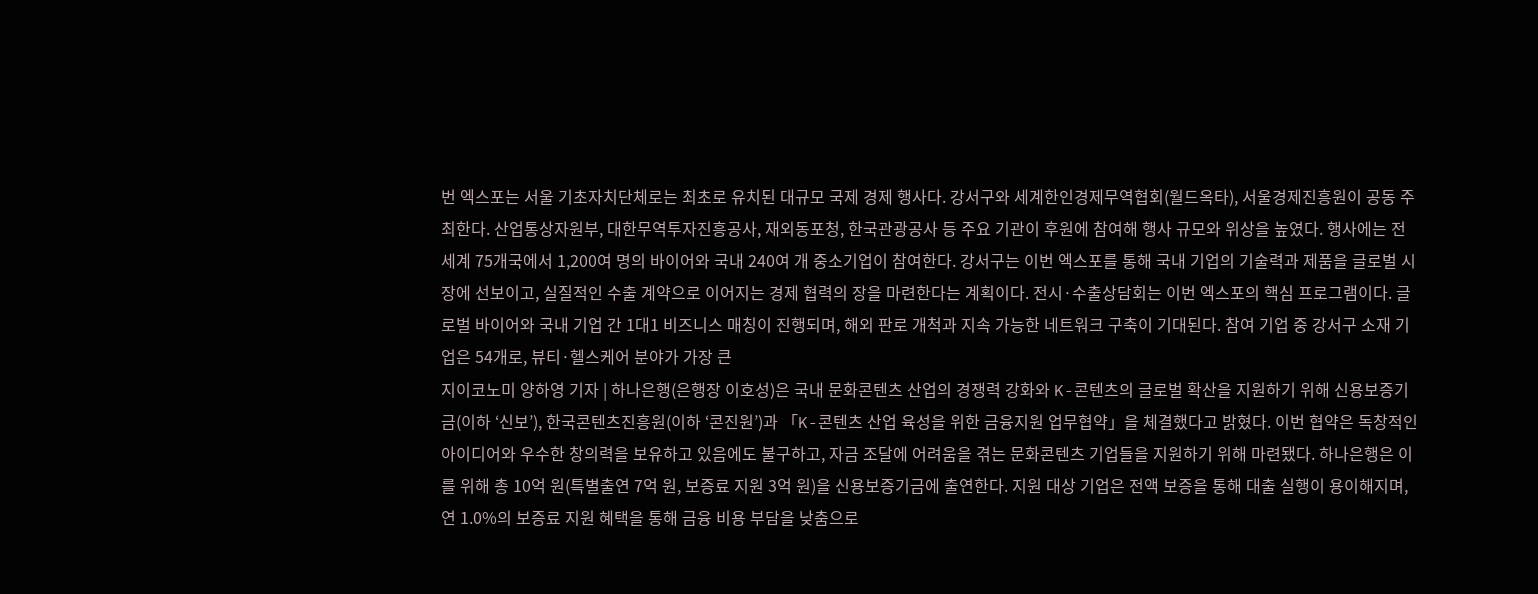번 엑스포는 서울 기초자치단체로는 최초로 유치된 대규모 국제 경제 행사다. 강서구와 세계한인경제무역협회(월드옥타), 서울경제진흥원이 공동 주최한다. 산업통상자원부, 대한무역투자진흥공사, 재외동포청, 한국관광공사 등 주요 기관이 후원에 참여해 행사 규모와 위상을 높였다. 행사에는 전 세계 75개국에서 1,200여 명의 바이어와 국내 240여 개 중소기업이 참여한다. 강서구는 이번 엑스포를 통해 국내 기업의 기술력과 제품을 글로벌 시장에 선보이고, 실질적인 수출 계약으로 이어지는 경제 협력의 장을 마련한다는 계획이다. 전시·수출상담회는 이번 엑스포의 핵심 프로그램이다. 글로벌 바이어와 국내 기업 간 1대1 비즈니스 매칭이 진행되며, 해외 판로 개척과 지속 가능한 네트워크 구축이 기대된다. 참여 기업 중 강서구 소재 기업은 54개로, 뷰티·헬스케어 분야가 가장 큰
지이코노미 양하영 기자 | 하나은행(은행장 이호성)은 국내 문화콘텐츠 산업의 경쟁력 강화와 K-콘텐츠의 글로벌 확산을 지원하기 위해 신용보증기금(이하 ‘신보’), 한국콘텐츠진흥원(이하 ‘콘진원’)과 「K-콘텐츠 산업 육성을 위한 금융지원 업무협약」을 체결했다고 밝혔다. 이번 협약은 독창적인 아이디어와 우수한 창의력을 보유하고 있음에도 불구하고, 자금 조달에 어려움을 겪는 문화콘텐츠 기업들을 지원하기 위해 마련됐다. 하나은행은 이를 위해 총 10억 원(특별출연 7억 원, 보증료 지원 3억 원)을 신용보증기금에 출연한다. 지원 대상 기업은 전액 보증을 통해 대출 실행이 용이해지며, 연 1.0%의 보증료 지원 혜택을 통해 금융 비용 부담을 낮춤으로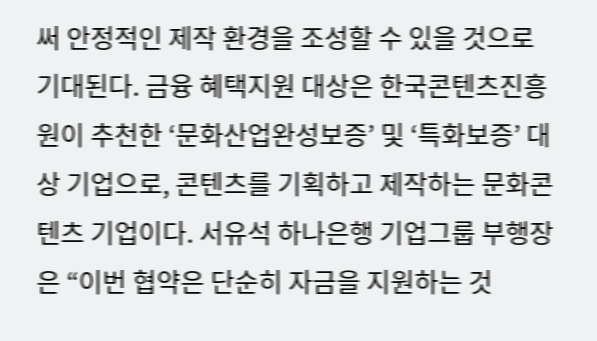써 안정적인 제작 환경을 조성할 수 있을 것으로 기대된다. 금융 혜택지원 대상은 한국콘텐츠진흥원이 추천한 ‘문화산업완성보증’ 및 ‘특화보증’ 대상 기업으로, 콘텐츠를 기획하고 제작하는 문화콘텐츠 기업이다. 서유석 하나은행 기업그룹 부행장은 “이번 협약은 단순히 자금을 지원하는 것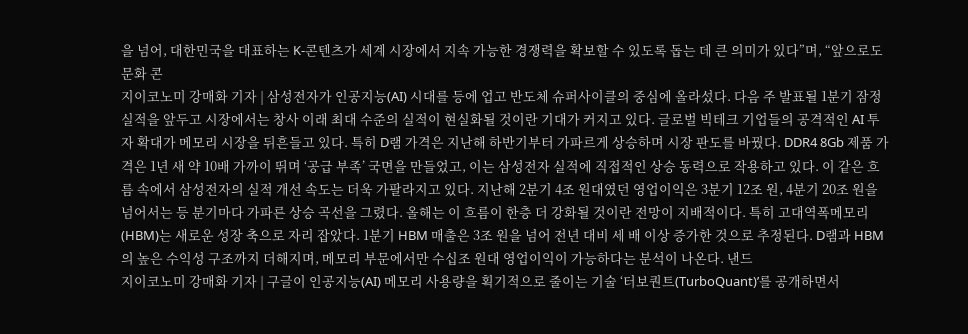을 넘어, 대한민국을 대표하는 K-콘텐츠가 세계 시장에서 지속 가능한 경쟁력을 확보할 수 있도록 돕는 데 큰 의미가 있다”며, “앞으로도 문화 콘
지이코노미 강매화 기자 | 삼성전자가 인공지능(AI) 시대를 등에 업고 반도체 슈퍼사이클의 중심에 올라섰다. 다음 주 발표될 1분기 잠정 실적을 앞두고 시장에서는 창사 이래 최대 수준의 실적이 현실화될 것이란 기대가 커지고 있다. 글로벌 빅테크 기업들의 공격적인 AI 투자 확대가 메모리 시장을 뒤흔들고 있다. 특히 D램 가격은 지난해 하반기부터 가파르게 상승하며 시장 판도를 바꿨다. DDR4 8Gb 제품 가격은 1년 새 약 10배 가까이 뛰며 ‘공급 부족’ 국면을 만들었고, 이는 삼성전자 실적에 직접적인 상승 동력으로 작용하고 있다. 이 같은 흐름 속에서 삼성전자의 실적 개선 속도는 더욱 가팔라지고 있다. 지난해 2분기 4조 원대였던 영업이익은 3분기 12조 원, 4분기 20조 원을 넘어서는 등 분기마다 가파른 상승 곡선을 그렸다. 올해는 이 흐름이 한층 더 강화될 것이란 전망이 지배적이다. 특히 고대역폭메모리(HBM)는 새로운 성장 축으로 자리 잡았다. 1분기 HBM 매출은 3조 원을 넘어 전년 대비 세 배 이상 증가한 것으로 추정된다. D램과 HBM의 높은 수익성 구조까지 더해지며, 메모리 부문에서만 수십조 원대 영업이익이 가능하다는 분석이 나온다. 낸드
지이코노미 강매화 기자 | 구글이 인공지능(AI) 메모리 사용량을 획기적으로 줄이는 기술 ‘터보퀀트(TurboQuant)’를 공개하면서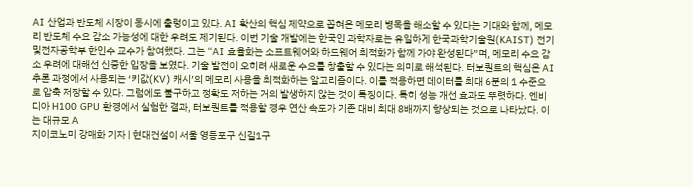AI 산업과 반도체 시장이 동시에 출렁이고 있다. AI 확산의 핵심 제약으로 꼽혀온 메모리 병목을 해소할 수 있다는 기대와 함께, 메모리 반도체 수요 감소 가능성에 대한 우려도 제기된다. 이번 기술 개발에는 한국인 과학자로는 유일하게 한국과학기술원(KAIST) 전기및전자공학부 한인수 교수가 참여했다. 그는 “AI 효율화는 소프트웨어와 하드웨어 최적화가 함께 가야 완성된다”며, 메모리 수요 감소 우려에 대해선 신중한 입장을 보였다. 기술 발전이 오히려 새로운 수요를 창출할 수 있다는 의미로 해석된다. 터보퀀트의 핵심은 AI 추론 과정에서 사용되는 ‘키값(KV) 캐시’의 메모리 사용을 최적화하는 알고리즘이다. 이를 적용하면 데이터를 최대 6분의 1 수준으로 압축 저장할 수 있다. 그럼에도 불구하고 정확도 저하는 거의 발생하지 않는 것이 특징이다. 특히 성능 개선 효과도 뚜렷하다. 엔비디아 H100 GPU 환경에서 실험한 결과, 터보퀀트를 적용할 경우 연산 속도가 기존 대비 최대 8배까지 향상되는 것으로 나타났다. 이는 대규모 A
지이코노미 강매화 기자 | 현대건설이 서울 영등포구 신길1구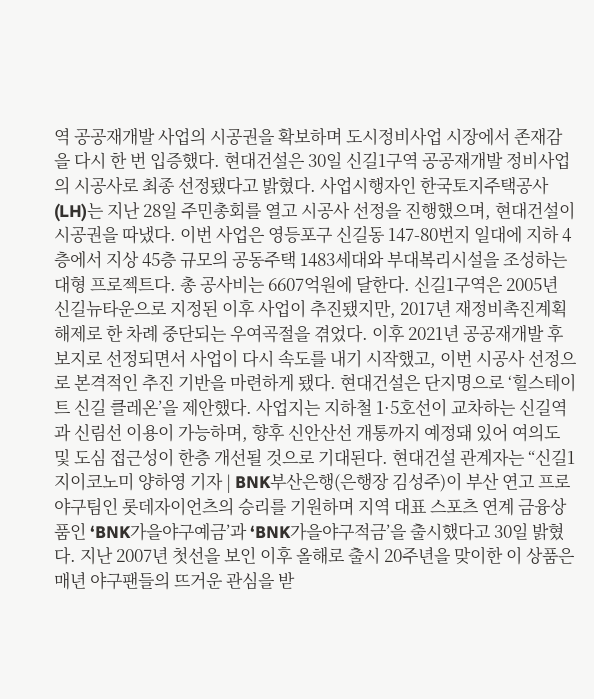역 공공재개발 사업의 시공권을 확보하며 도시정비사업 시장에서 존재감을 다시 한 번 입증했다. 현대건설은 30일 신길1구역 공공재개발 정비사업의 시공사로 최종 선정됐다고 밝혔다. 사업시행자인 한국토지주택공사(LH)는 지난 28일 주민총회를 열고 시공사 선정을 진행했으며, 현대건설이 시공권을 따냈다. 이번 사업은 영등포구 신길동 147-80번지 일대에 지하 4층에서 지상 45층 규모의 공동주택 1483세대와 부대복리시설을 조성하는 대형 프로젝트다. 총 공사비는 6607억원에 달한다. 신길1구역은 2005년 신길뉴타운으로 지정된 이후 사업이 추진됐지만, 2017년 재정비촉진계획 해제로 한 차례 중단되는 우여곡절을 겪었다. 이후 2021년 공공재개발 후보지로 선정되면서 사업이 다시 속도를 내기 시작했고, 이번 시공사 선정으로 본격적인 추진 기반을 마련하게 됐다. 현대건설은 단지명으로 ‘힐스테이트 신길 클레온’을 제안했다. 사업지는 지하철 1·5호선이 교차하는 신길역과 신림선 이용이 가능하며, 향후 신안산선 개통까지 예정돼 있어 여의도 및 도심 접근성이 한층 개선될 것으로 기대된다. 현대건설 관계자는 “신길1
지이코노미 양하영 기자 | BNK부산은행(은행장 김성주)이 부산 연고 프로야구팀인 롯데자이언츠의 승리를 기원하며 지역 대표 스포츠 연계 금융상품인 ‘BNK가을야구예금’과 ‘BNK가을야구적금’을 출시했다고 30일 밝혔다. 지난 2007년 첫선을 보인 이후 올해로 출시 20주년을 맞이한 이 상품은 매년 야구팬들의 뜨거운 관심을 받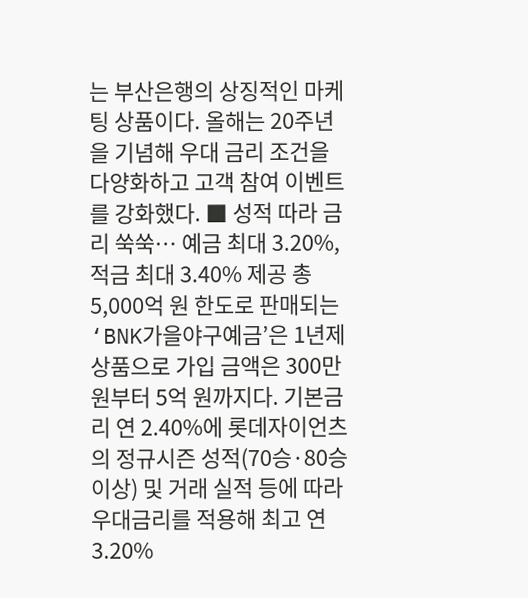는 부산은행의 상징적인 마케팅 상품이다. 올해는 20주년을 기념해 우대 금리 조건을 다양화하고 고객 참여 이벤트를 강화했다. ■ 성적 따라 금리 쑥쑥… 예금 최대 3.20%, 적금 최대 3.40% 제공 총 5,000억 원 한도로 판매되는 ‘BNK가을야구예금’은 1년제 상품으로 가입 금액은 300만 원부터 5억 원까지다. 기본금리 연 2.40%에 롯데자이언츠의 정규시즌 성적(70승·80승 이상) 및 거래 실적 등에 따라 우대금리를 적용해 최고 연 3.20%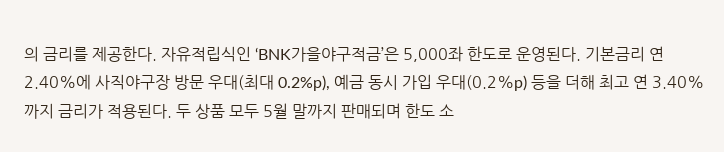의 금리를 제공한다. 자유적립식인 ‘BNK가을야구적금’은 5,000좌 한도로 운영된다. 기본금리 연 2.40%에 사직야구장 방문 우대(최대 0.2%p), 예금 동시 가입 우대(0.2%p) 등을 더해 최고 연 3.40%까지 금리가 적용된다. 두 상품 모두 5월 말까지 판매되며 한도 소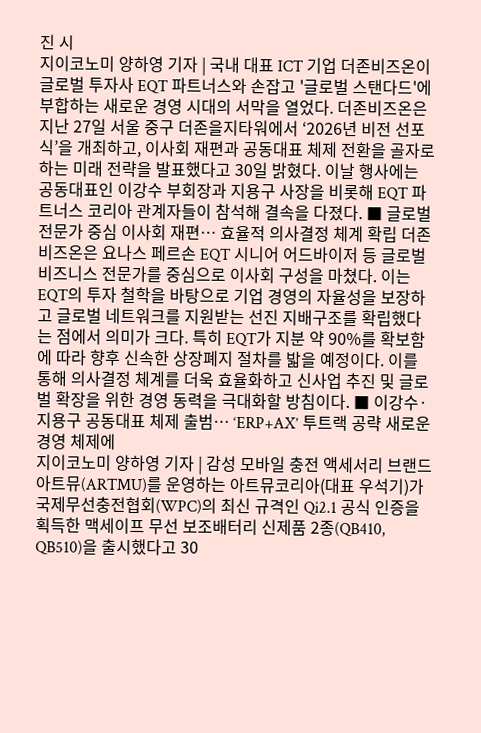진 시
지이코노미 양하영 기자 | 국내 대표 ICT 기업 더존비즈온이 글로벌 투자사 EQT 파트너스와 손잡고 '글로벌 스탠다드'에 부합하는 새로운 경영 시대의 서막을 열었다. 더존비즈온은 지난 27일 서울 중구 더존을지타워에서 ‘2026년 비전 선포식’을 개최하고, 이사회 재편과 공동대표 체제 전환을 골자로 하는 미래 전략을 발표했다고 30일 밝혔다. 이날 행사에는 공동대표인 이강수 부회장과 지용구 사장을 비롯해 EQT 파트너스 코리아 관계자들이 참석해 결속을 다졌다. ■ 글로벌 전문가 중심 이사회 재편… 효율적 의사결정 체계 확립 더존비즈온은 요나스 페르손 EQT 시니어 어드바이저 등 글로벌 비즈니스 전문가를 중심으로 이사회 구성을 마쳤다. 이는 EQT의 투자 철학을 바탕으로 기업 경영의 자율성을 보장하고 글로벌 네트워크를 지원받는 선진 지배구조를 확립했다는 점에서 의미가 크다. 특히 EQT가 지분 약 90%를 확보함에 따라 향후 신속한 상장폐지 절차를 밟을 예정이다. 이를 통해 의사결정 체계를 더욱 효율화하고 신사업 추진 및 글로벌 확장을 위한 경영 동력을 극대화할 방침이다. ■ 이강수·지용구 공동대표 체제 출범… ‘ERP+AX’ 투트랙 공략 새로운 경영 체제에
지이코노미 양하영 기자 | 감성 모바일 충전 액세서리 브랜드 아트뮤(ARTMU)를 운영하는 아트뮤코리아(대표 우석기)가 국제무선충전협회(WPC)의 최신 규격인 Qi2.1 공식 인증을 획득한 맥세이프 무선 보조배터리 신제품 2종(QB410, QB510)을 출시했다고 30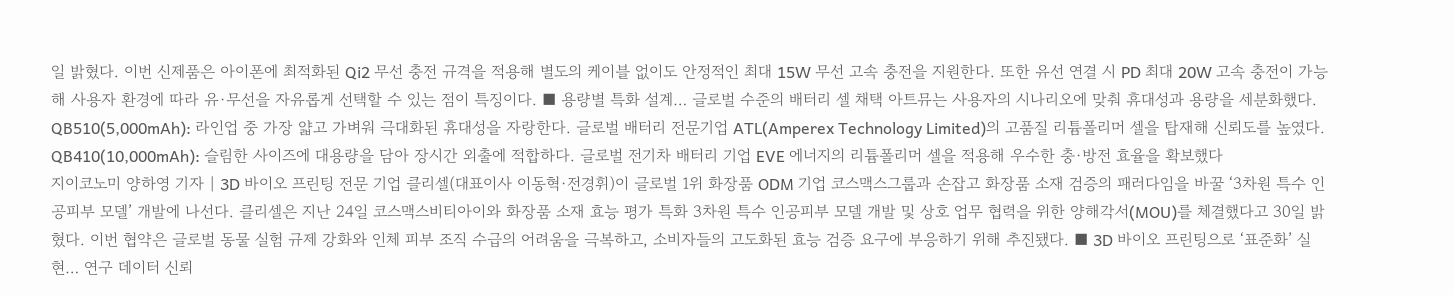일 밝혔다. 이번 신제품은 아이폰에 최적화된 Qi2 무선 충전 규격을 적용해 별도의 케이블 없이도 안정적인 최대 15W 무선 고속 충전을 지원한다. 또한 유선 연결 시 PD 최대 20W 고속 충전이 가능해 사용자 환경에 따라 유·무선을 자유롭게 선택할 수 있는 점이 특징이다. ■ 용량별 특화 설계… 글로벌 수준의 배터리 셀 채택 아트뮤는 사용자의 시나리오에 맞춰 휴대성과 용량을 세분화했다. QB510(5,000mAh): 라인업 중 가장 얇고 가벼워 극대화된 휴대성을 자랑한다. 글로벌 배터리 전문기업 ATL(Amperex Technology Limited)의 고품질 리튬폴리머 셀을 탑재해 신뢰도를 높였다. QB410(10,000mAh): 슬림한 사이즈에 대용량을 담아 장시간 외출에 적합하다. 글로벌 전기차 배터리 기업 EVE 에너지의 리튬폴리머 셀을 적용해 우수한 충·방전 효율을 확보했다
지이코노미 양하영 기자 | 3D 바이오 프린팅 전문 기업 클리셀(대표이사 이동혁·전경휘)이 글로벌 1위 화장품 ODM 기업 코스맥스그룹과 손잡고 화장품 소재 검증의 패러다임을 바꿀 ‘3차원 특수 인공피부 모델’ 개발에 나선다. 클리셀은 지난 24일 코스맥스비티아이와 화장품 소재 효능 평가 특화 3차원 특수 인공피부 모델 개발 및 상호 업무 협력을 위한 양해각서(MOU)를 체결했다고 30일 밝혔다. 이번 협약은 글로벌 동물 실험 규제 강화와 인체 피부 조직 수급의 어려움을 극복하고, 소비자들의 고도화된 효능 검증 요구에 부응하기 위해 추진됐다. ■ 3D 바이오 프린팅으로 ‘표준화’ 실현… 연구 데이터 신뢰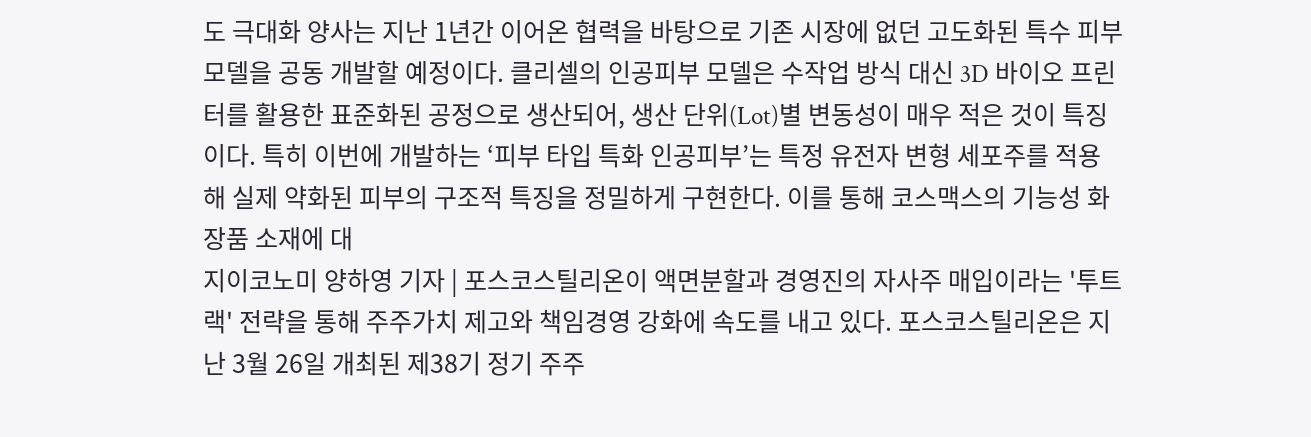도 극대화 양사는 지난 1년간 이어온 협력을 바탕으로 기존 시장에 없던 고도화된 특수 피부 모델을 공동 개발할 예정이다. 클리셀의 인공피부 모델은 수작업 방식 대신 3D 바이오 프린터를 활용한 표준화된 공정으로 생산되어, 생산 단위(Lot)별 변동성이 매우 적은 것이 특징이다. 특히 이번에 개발하는 ‘피부 타입 특화 인공피부’는 특정 유전자 변형 세포주를 적용해 실제 약화된 피부의 구조적 특징을 정밀하게 구현한다. 이를 통해 코스맥스의 기능성 화장품 소재에 대
지이코노미 양하영 기자 | 포스코스틸리온이 액면분할과 경영진의 자사주 매입이라는 '투트랙' 전략을 통해 주주가치 제고와 책임경영 강화에 속도를 내고 있다. 포스코스틸리온은 지난 3월 26일 개최된 제38기 정기 주주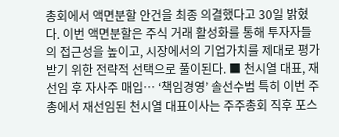총회에서 액면분할 안건을 최종 의결했다고 30일 밝혔다. 이번 액면분할은 주식 거래 활성화를 통해 투자자들의 접근성을 높이고, 시장에서의 기업가치를 제대로 평가받기 위한 전략적 선택으로 풀이된다. ■ 천시열 대표, 재선임 후 자사주 매입… ‘책임경영’ 솔선수범 특히 이번 주총에서 재선임된 천시열 대표이사는 주주총회 직후 포스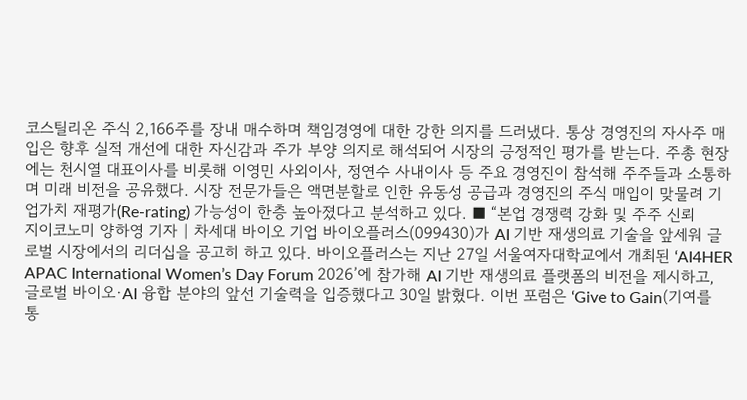코스틸리온 주식 2,166주를 장내 매수하며 책임경영에 대한 강한 의지를 드러냈다. 통상 경영진의 자사주 매입은 향후 실적 개선에 대한 자신감과 주가 부양 의지로 해석되어 시장의 긍정적인 평가를 받는다. 주총 현장에는 천시열 대표이사를 비롯해 이영민 사외이사, 정연수 사내이사 등 주요 경영진이 참석해 주주들과 소통하며 미래 비전을 공유했다. 시장 전문가들은 액면분할로 인한 유동성 공급과 경영진의 주식 매입이 맞물려 기업가치 재평가(Re-rating) 가능성이 한층 높아졌다고 분석하고 있다. ■ “본업 경쟁력 강화 및 주주 신뢰
지이코노미 양하영 기자 | 차세대 바이오 기업 바이오플러스(099430)가 AI 기반 재생의료 기술을 앞세워 글로벌 시장에서의 리더십을 공고히 하고 있다. 바이오플러스는 지난 27일 서울여자대학교에서 개최된 ‘AI4HER APAC International Women’s Day Forum 2026’에 참가해 AI 기반 재생의료 플랫폼의 비전을 제시하고, 글로벌 바이오·AI 융합 분야의 앞선 기술력을 입증했다고 30일 밝혔다. 이번 포럼은 ‘Give to Gain(기여를 통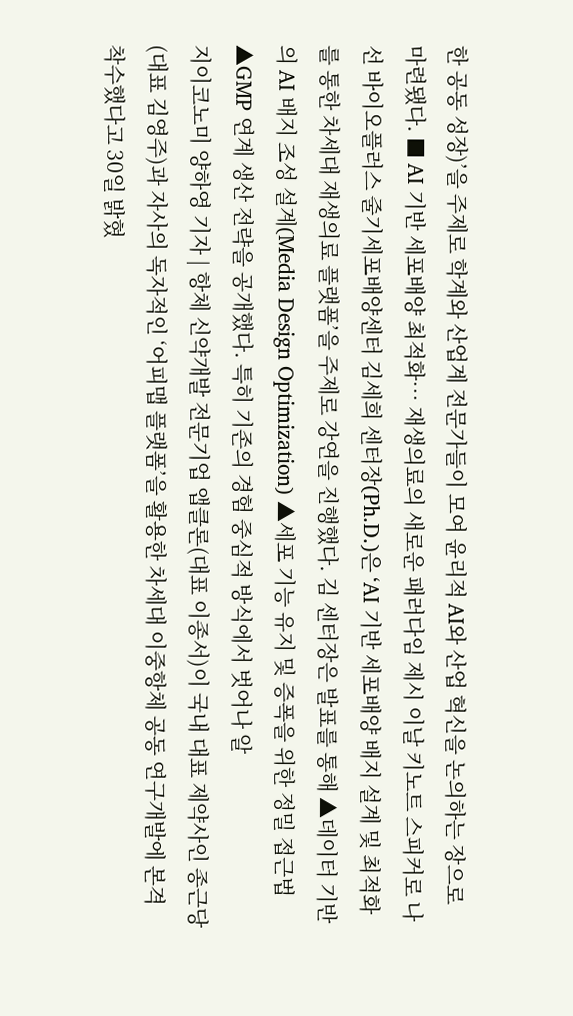한 공동 성장)’을 주제로 학계와 산업계 전문가들이 모여 윤리적 AI와 산업 혁신을 논의하는 장으로 마련됐다. ■ AI 기반 세포배양 최적화… 재생의료의 새로운 패러다임 제시 이날 키노트 스피커로 나선 바이오플러스 줄기세포배양센터 김세희 센터장(Ph.D.)은 ‘AI 기반 세포배양 배지 설계 및 최적화를 통한 차세대 재생의료 플랫폼’을 주제로 강연을 진행했다. 김 센터장은 발표를 통해 ▲데이터 기반의 AI 배지 조성 설계(Media Design Optimization) ▲세포 기능 유지 및 증폭을 위한 정밀 접근법 ▲GMP 연계 생산 전략을 공개했다. 특히 기존의 경험 중심적 방식에서 벗어나 알
지이코노미 양하영 기자 | 항체 신약개발 전문기업 앱클론(대표 이종서)이 국내 대표 제약사인 종근당(대표 김영주)과 자사의 독자적인 ‘어피맵 플랫폼’을 활용한 차세대 이중항체 공동 연구개발에 본격 착수했다고 30일 밝혔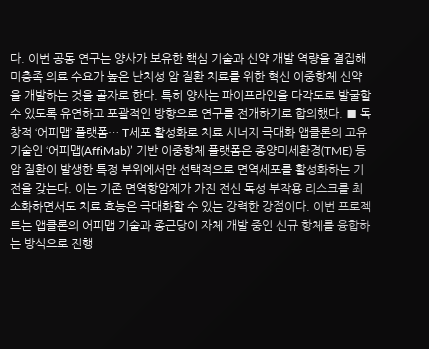다. 이번 공동 연구는 양사가 보유한 핵심 기술과 신약 개발 역량을 결집해 미충족 의료 수요가 높은 난치성 암 질환 치료를 위한 혁신 이중항체 신약을 개발하는 것을 골자로 한다. 특히 양사는 파이프라인을 다각도로 발굴할 수 있도록 유연하고 포괄적인 방향으로 연구를 전개하기로 합의했다. ■ 독창적 ‘어피맵’ 플랫폼… T세포 활성화로 치료 시너지 극대화 앱클론의 고유 기술인 ‘어피맵(AffiMab)’ 기반 이중항체 플랫폼은 종양미세환경(TME) 등 암 질환이 발생한 특정 부위에서만 선택적으로 면역세포를 활성화하는 기전을 갖는다. 이는 기존 면역항암제가 가진 전신 독성 부작용 리스크를 최소화하면서도 치료 효능은 극대화할 수 있는 강력한 강점이다. 이번 프로젝트는 앱클론의 어피맵 기술과 종근당이 자체 개발 중인 신규 항체를 융합하는 방식으로 진행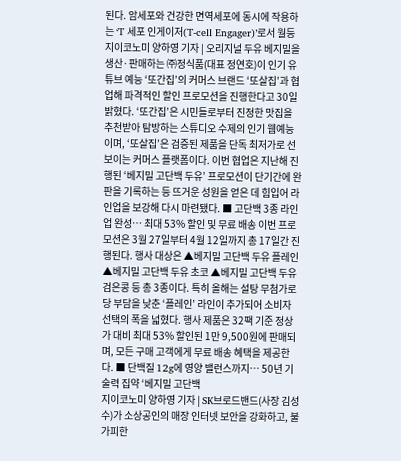된다. 암세포와 건강한 면역세포에 동시에 작용하는 ‘T 세포 인게이저(T-cell Engager)’로서 월등
지이코노미 양하영 기자 | 오리지널 두유 베지밀을 생산·판매하는 ㈜정식품(대표 정연호)이 인기 유튜브 예능 ‘또간집’의 커머스 브랜드 ‘또살집’과 협업해 파격적인 할인 프로모션을 진행한다고 30일 밝혔다. ‘또간집’은 시민들로부터 진정한 맛집을 추천받아 탐방하는 스튜디오 수제의 인기 웹예능이며, ‘또살집’은 검증된 제품을 단독 최저가로 선보이는 커머스 플랫폼이다. 이번 협업은 지난해 진행된 ‘베지밀 고단백 두유’ 프로모션이 단기간에 완판을 기록하는 등 뜨거운 성원을 얻은 데 힘입어 라인업을 보강해 다시 마련됐다. ■ 고단백 3종 라인업 완성… 최대 53% 할인 및 무료 배송 이번 프로모션은 3월 27일부터 4월 12일까지 총 17일간 진행된다. 행사 대상은 ▲베지밀 고단백 두유 플레인 ▲베지밀 고단백 두유 초코 ▲베지밀 고단백 두유 검은콩 등 총 3종이다. 특히 올해는 설탕 무첨가로 당 부담을 낮춘 ‘플레인’ 라인이 추가되어 소비자 선택의 폭을 넓혔다. 행사 제품은 32팩 기준 정상가 대비 최대 53% 할인된 1만 9,500원에 판매되며, 모든 구매 고객에게 무료 배송 혜택을 제공한다. ■ 단백질 12g에 영양 밸런스까지… 50년 기술력 집약 ‘베지밀 고단백
지이코노미 양하영 기자 | SK브로드밴드(사장 김성수)가 소상공인의 매장 인터넷 보안을 강화하고, 불가피한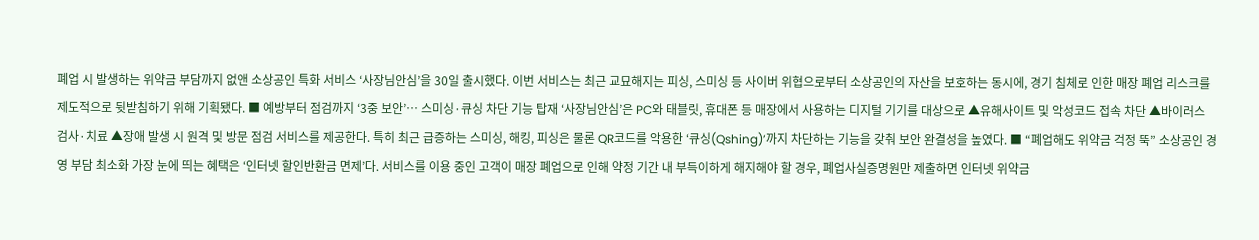폐업 시 발생하는 위약금 부담까지 없앤 소상공인 특화 서비스 ‘사장님안심’을 30일 출시했다. 이번 서비스는 최근 교묘해지는 피싱, 스미싱 등 사이버 위협으로부터 소상공인의 자산을 보호하는 동시에, 경기 침체로 인한 매장 폐업 리스크를 제도적으로 뒷받침하기 위해 기획됐다. ■ 예방부터 점검까지 ‘3중 보안’… 스미싱·큐싱 차단 기능 탑재 ‘사장님안심’은 PC와 태블릿, 휴대폰 등 매장에서 사용하는 디지털 기기를 대상으로 ▲유해사이트 및 악성코드 접속 차단 ▲바이러스 검사·치료 ▲장애 발생 시 원격 및 방문 점검 서비스를 제공한다. 특히 최근 급증하는 스미싱, 해킹, 피싱은 물론 QR코드를 악용한 ‘큐싱(Qshing)’까지 차단하는 기능을 갖춰 보안 완결성을 높였다. ■ “폐업해도 위약금 걱정 뚝” 소상공인 경영 부담 최소화 가장 눈에 띄는 혜택은 ‘인터넷 할인반환금 면제’다. 서비스를 이용 중인 고객이 매장 폐업으로 인해 약정 기간 내 부득이하게 해지해야 할 경우, 폐업사실증명원만 제출하면 인터넷 위약금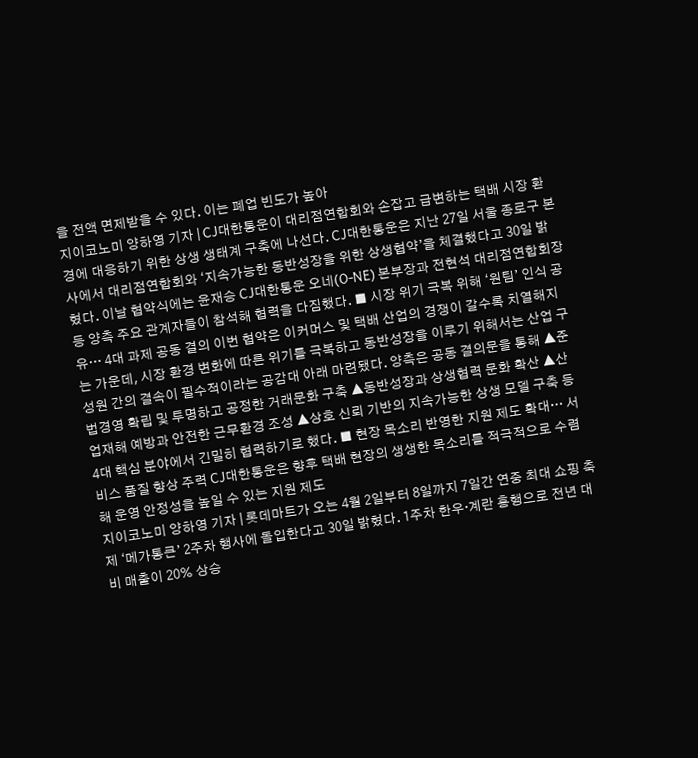을 전액 면제받을 수 있다. 이는 폐업 빈도가 높아
지이코노미 양하영 기자 | CJ대한통운이 대리점연합회와 손잡고 급변하는 택배 시장 환경에 대응하기 위한 상생 생태계 구축에 나선다. CJ대한통운은 지난 27일 서울 종로구 본사에서 대리점연합회와 ‘지속가능한 동반성장을 위한 상생협약’을 체결했다고 30일 밝혔다. 이날 협약식에는 윤재승 CJ대한통운 오네(O-NE) 본부장과 전현석 대리점연합회장 등 양측 주요 관계자들이 참석해 협력을 다짐했다. ■ 시장 위기 극복 위해 ‘원팀’ 인식 공유… 4대 과제 공동 결의 이번 협약은 이커머스 및 택배 산업의 경쟁이 갈수록 치열해지는 가운데, 시장 환경 변화에 따른 위기를 극복하고 동반성장을 이루기 위해서는 산업 구성원 간의 결속이 필수적이라는 공감대 아래 마련됐다. 양측은 공동 결의문을 통해 ▲준법경영 확립 및 투명하고 공정한 거래문화 구축 ▲동반성장과 상생협력 문화 확산 ▲산업재해 예방과 안전한 근무환경 조성 ▲상호 신뢰 기반의 지속가능한 상생 모델 구축 등 4대 핵심 분야에서 긴밀히 협력하기로 했다. ■ 현장 목소리 반영한 지원 제도 확대… 서비스 품질 향상 주력 CJ대한통운은 향후 택배 현장의 생생한 목소리를 적극적으로 수렴해 운영 안정성을 높일 수 있는 지원 제도
지이코노미 양하영 기자 | 롯데마트가 오는 4월 2일부터 8일까지 7일간 연중 최대 쇼핑 축제 ‘메가통큰’ 2주차 행사에 돌입한다고 30일 밝혔다. 1주차 한우·계란 흥행으로 전년 대비 매출이 20% 상승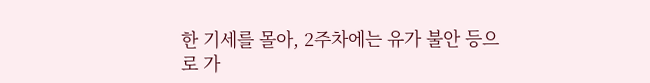한 기세를 몰아, 2주차에는 유가 불안 등으로 가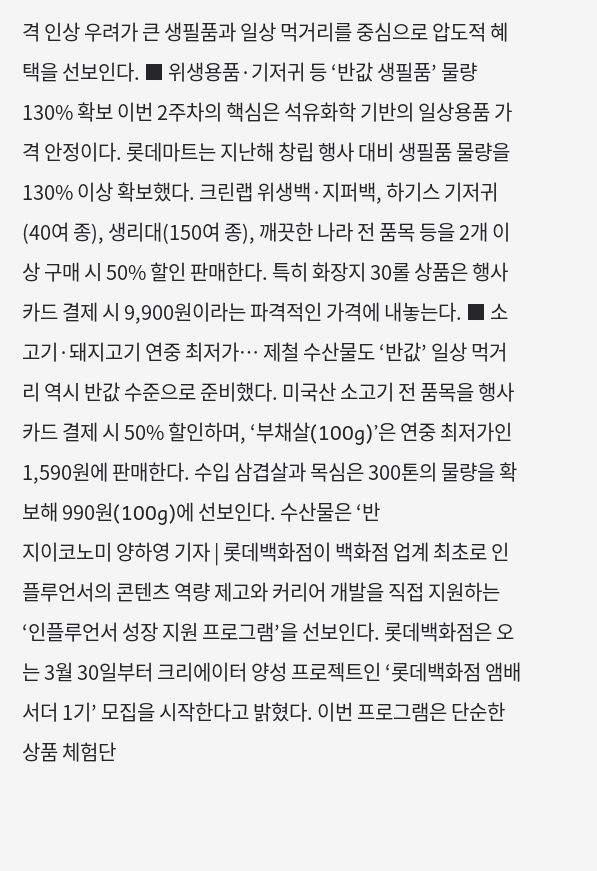격 인상 우려가 큰 생필품과 일상 먹거리를 중심으로 압도적 혜택을 선보인다. ■ 위생용품·기저귀 등 ‘반값 생필품’ 물량 130% 확보 이번 2주차의 핵심은 석유화학 기반의 일상용품 가격 안정이다. 롯데마트는 지난해 창립 행사 대비 생필품 물량을 130% 이상 확보했다. 크린랩 위생백·지퍼백, 하기스 기저귀(40여 종), 생리대(150여 종), 깨끗한 나라 전 품목 등을 2개 이상 구매 시 50% 할인 판매한다. 특히 화장지 30롤 상품은 행사카드 결제 시 9,900원이라는 파격적인 가격에 내놓는다. ■ 소고기·돼지고기 연중 최저가… 제철 수산물도 ‘반값’ 일상 먹거리 역시 반값 수준으로 준비했다. 미국산 소고기 전 품목을 행사카드 결제 시 50% 할인하며, ‘부채살(100g)’은 연중 최저가인 1,590원에 판매한다. 수입 삼겹살과 목심은 300톤의 물량을 확보해 990원(100g)에 선보인다. 수산물은 ‘반
지이코노미 양하영 기자 | 롯데백화점이 백화점 업계 최초로 인플루언서의 콘텐츠 역량 제고와 커리어 개발을 직접 지원하는 ‘인플루언서 성장 지원 프로그램’을 선보인다. 롯데백화점은 오는 3월 30일부터 크리에이터 양성 프로젝트인 ‘롯데백화점 앰배서더 1기’ 모집을 시작한다고 밝혔다. 이번 프로그램은 단순한 상품 체험단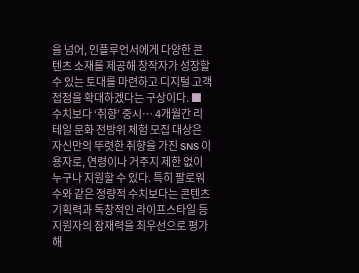을 넘어, 인플루언서에게 다양한 콘텐츠 소재를 제공해 창작자가 성장할 수 있는 토대를 마련하고 디지털 고객 접점을 확대하겠다는 구상이다. ■ 수치보다 ‘취향’ 중시… 4개월간 리테일 문화 전방위 체험 모집 대상은 자신만의 뚜렷한 취향을 가진 SNS 이용자로, 연령이나 거주지 제한 없이 누구나 지원할 수 있다. 특히 팔로워 수와 같은 정량적 수치보다는 콘텐츠 기획력과 독창적인 라이프스타일 등 지원자의 잠재력을 최우선으로 평가해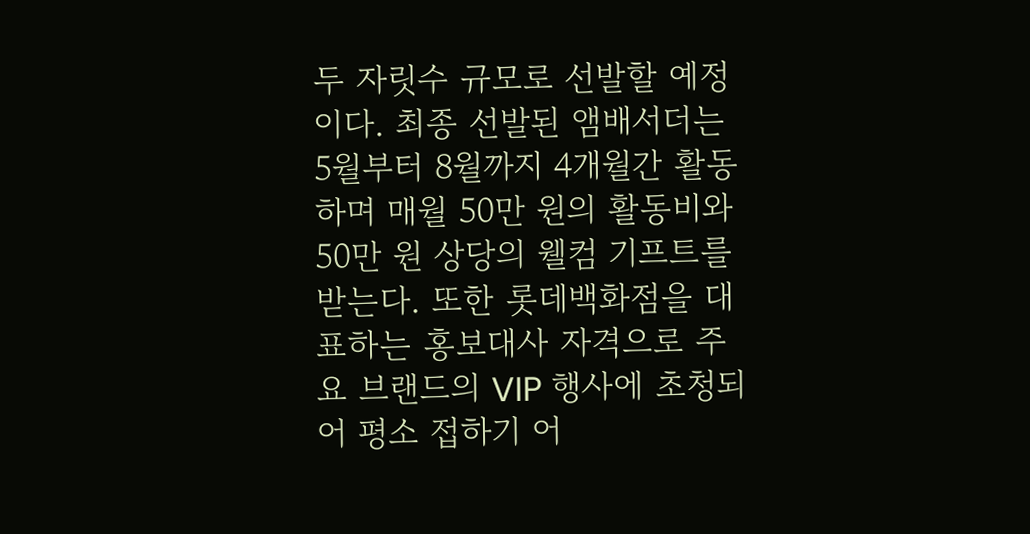두 자릿수 규모로 선발할 예정이다. 최종 선발된 앰배서더는 5월부터 8월까지 4개월간 활동하며 매월 50만 원의 활동비와 50만 원 상당의 웰컴 기프트를 받는다. 또한 롯데백화점을 대표하는 홍보대사 자격으로 주요 브랜드의 VIP 행사에 초청되어 평소 접하기 어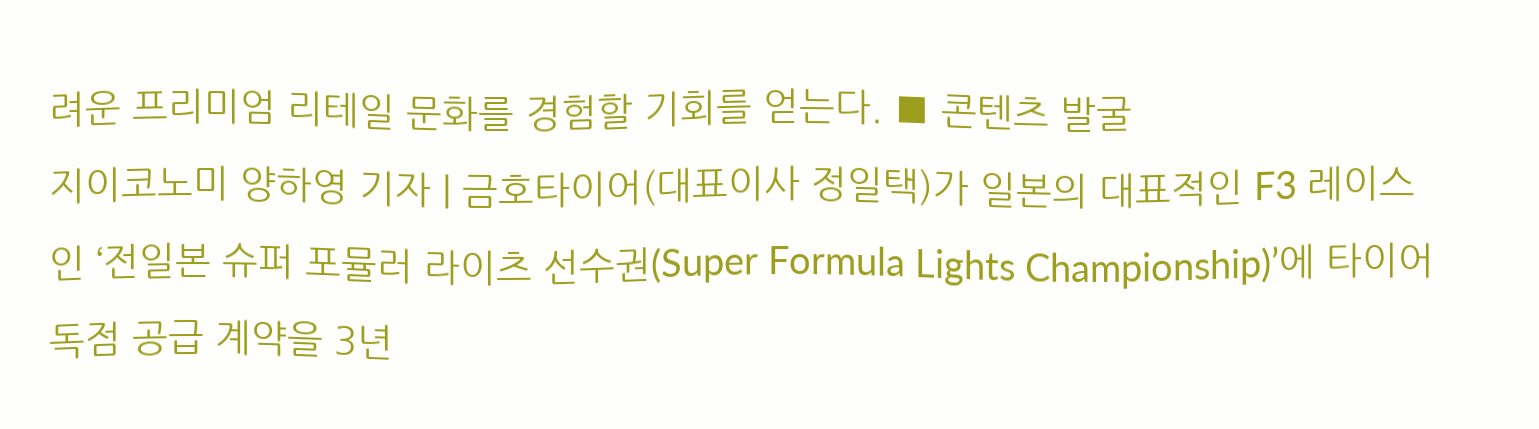려운 프리미엄 리테일 문화를 경험할 기회를 얻는다. ■ 콘텐츠 발굴
지이코노미 양하영 기자 | 금호타이어(대표이사 정일택)가 일본의 대표적인 F3 레이스인 ‘전일본 슈퍼 포뮬러 라이츠 선수권(Super Formula Lights Championship)’에 타이어 독점 공급 계약을 3년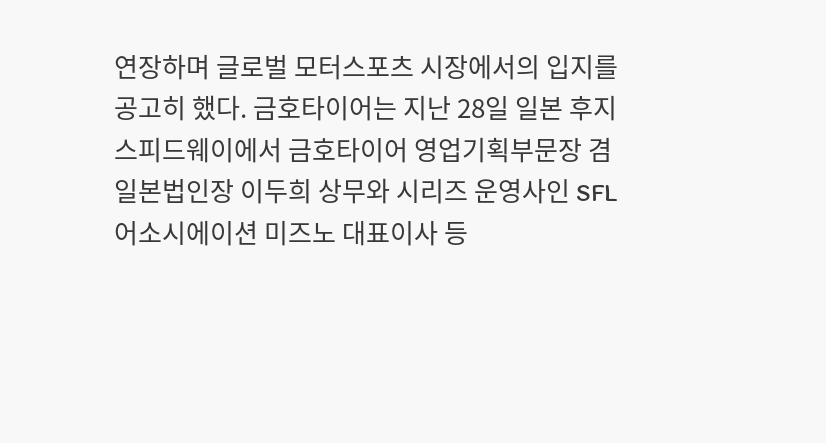연장하며 글로벌 모터스포츠 시장에서의 입지를 공고히 했다. 금호타이어는 지난 28일 일본 후지 스피드웨이에서 금호타이어 영업기획부문장 겸 일본법인장 이두희 상무와 시리즈 운영사인 SFL 어소시에이션 미즈노 대표이사 등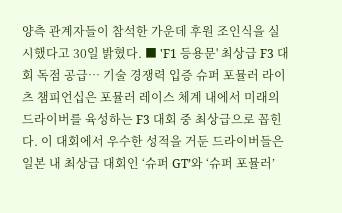양측 관계자들이 참석한 가운데 후원 조인식을 실시했다고 30일 밝혔다. ■ 'F1 등용문' 최상급 F3 대회 독점 공급… 기술 경쟁력 입증 슈퍼 포뮬러 라이츠 챔피언십은 포뮬러 레이스 체계 내에서 미래의 드라이버를 육성하는 F3 대회 중 최상급으로 꼽힌다. 이 대회에서 우수한 성적을 거둔 드라이버들은 일본 내 최상급 대회인 ‘슈퍼 GT’와 ‘슈퍼 포뮬러’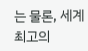는 물론, 세계 최고의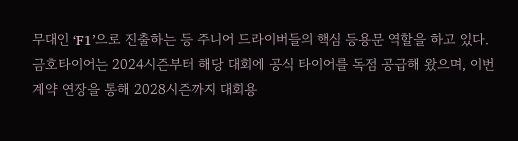무대인 ‘F1’으로 진출하는 등 주니어 드라이버들의 핵심 등용문 역할을 하고 있다. 금호타이어는 2024시즌부터 해당 대회에 공식 타이어를 독점 공급해 왔으며, 이번 계약 연장을 통해 2028시즌까지 대회용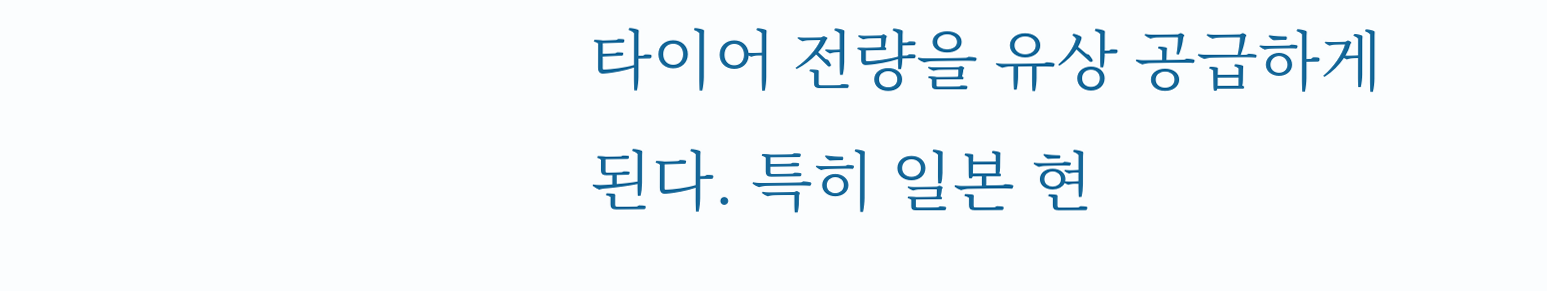타이어 전량을 유상 공급하게 된다. 특히 일본 현